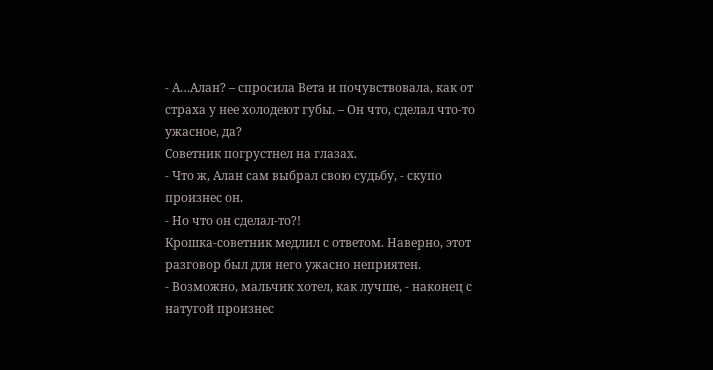- А…Алан? – спросила Вета и почувствовала, как от страха у нее холодеют губы. – Он что, сделал что-то ужасное, да?
Советник погрустнел на глазах.
- Что ж, Алан сам выбрал свою судьбу, - скупо произнес он.
- Но что он сделал-то?!
Крошка-советник медлил с ответом. Наверно, этот разговор был для него ужасно неприятен.
- Возможно, мальчик хотел, как лучше, - наконец с натугой произнес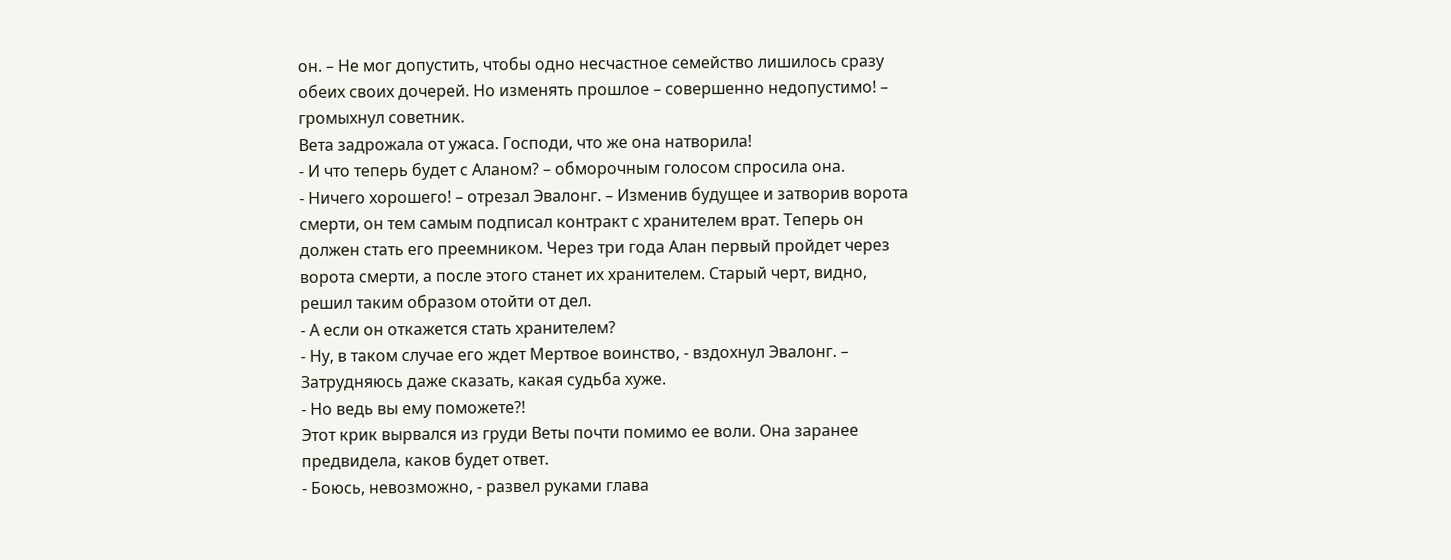он. – Не мог допустить, чтобы одно несчастное семейство лишилось сразу обеих своих дочерей. Но изменять прошлое – совершенно недопустимо! – громыхнул советник.
Вета задрожала от ужаса. Господи, что же она натворила!
- И что теперь будет с Аланом? – обморочным голосом спросила она.
- Ничего хорошего! – отрезал Эвалонг. – Изменив будущее и затворив ворота смерти, он тем самым подписал контракт с хранителем врат. Теперь он должен стать его преемником. Через три года Алан первый пройдет через ворота смерти, а после этого станет их хранителем. Старый черт, видно, решил таким образом отойти от дел.
- А если он откажется стать хранителем?
- Ну, в таком случае его ждет Мертвое воинство, - вздохнул Эвалонг. – Затрудняюсь даже сказать, какая судьба хуже.
- Но ведь вы ему поможете?!
Этот крик вырвался из груди Веты почти помимо ее воли. Она заранее предвидела, каков будет ответ.
- Боюсь, невозможно, - развел руками глава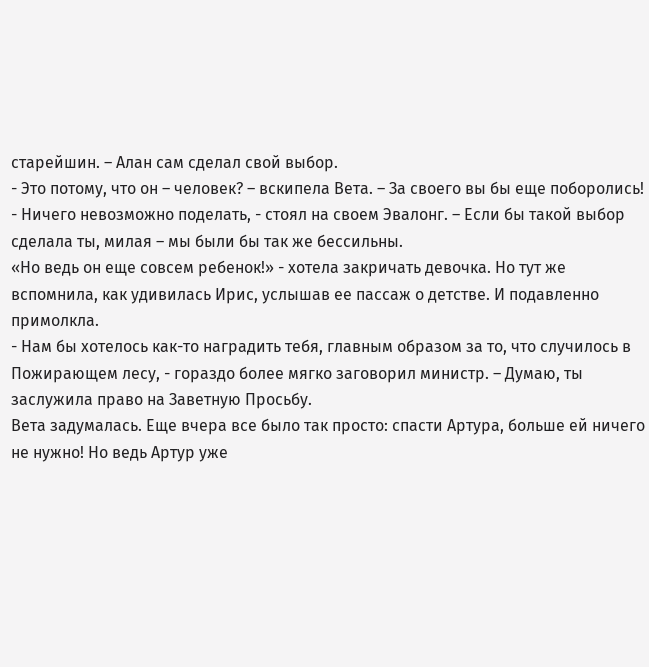старейшин. – Алан сам сделал свой выбор.
- Это потому, что он – человек? – вскипела Вета. – За своего вы бы еще поборолись!
- Ничего невозможно поделать, - стоял на своем Эвалонг. – Если бы такой выбор сделала ты, милая – мы были бы так же бессильны.
«Но ведь он еще совсем ребенок!» - хотела закричать девочка. Но тут же вспомнила, как удивилась Ирис, услышав ее пассаж о детстве. И подавленно примолкла.
- Нам бы хотелось как-то наградить тебя, главным образом за то, что случилось в Пожирающем лесу, - гораздо более мягко заговорил министр. – Думаю, ты заслужила право на Заветную Просьбу.
Вета задумалась. Еще вчера все было так просто: спасти Артура, больше ей ничего не нужно! Но ведь Артур уже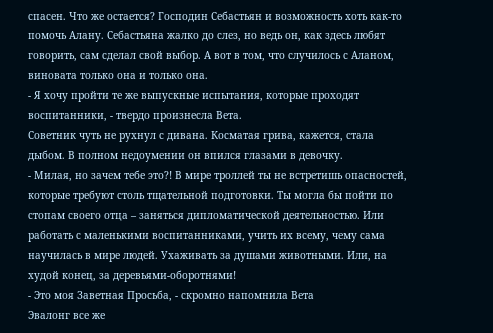спасен. Что же остается? Господин Себастьян и возможность хоть как-то помочь Алану. Себастьяна жалко до слез, но ведь он, как здесь любят говорить, сам сделал свой выбор. А вот в том, что случилось с Аланом, виновата только она и только она.
- Я хочу пройти те же выпускные испытания, которые проходят воспитанники, - твердо произнесла Вета.
Советник чуть не рухнул с дивана. Косматая грива, кажется, стала дыбом. В полном недоумении он впился глазами в девочку.
- Милая, но зачем тебе это?! В мире троллей ты не встретишь опасностей, которые требуют столь тщательной подготовки. Ты могла бы пойти по стопам своего отца – заняться дипломатической деятельностью. Или работать с маленькими воспитанниками, учить их всему, чему сама научилась в мире людей. Ухаживать за душами животными. Или, на худой конец, за деревьями-оборотнями!
- Это моя Заветная Просьба, - скромно напомнила Вета
Эвалонг все же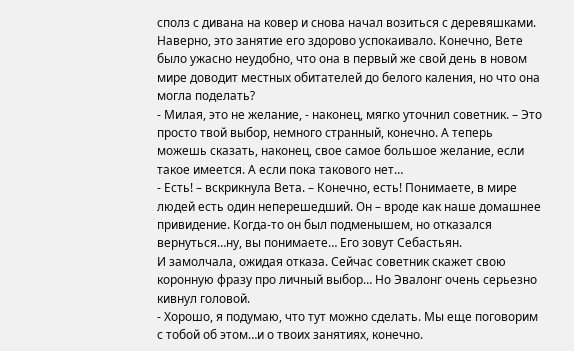сполз с дивана на ковер и снова начал возиться с деревяшками. Наверно, это занятие его здорово успокаивало. Конечно, Вете было ужасно неудобно, что она в первый же свой день в новом мире доводит местных обитателей до белого каления, но что она могла поделать?
- Милая, это не желание, - наконец, мягко уточнил советник. – Это просто твой выбор, немного странный, конечно. А теперь можешь сказать, наконец, свое самое большое желание, если такое имеется. А если пока такового нет…
- Есть! – вскрикнула Вета. – Конечно, есть! Понимаете, в мире людей есть один неперешедший. Он – вроде как наше домашнее привидение. Когда-то он был подменышем, но отказался вернуться…ну, вы понимаете… Его зовут Себастьян.
И замолчала, ожидая отказа. Сейчас советник скажет свою коронную фразу про личный выбор… Но Эвалонг очень серьезно кивнул головой.
- Хорошо, я подумаю, что тут можно сделать. Мы еще поговорим с тобой об этом…и о твоих занятиях, конечно.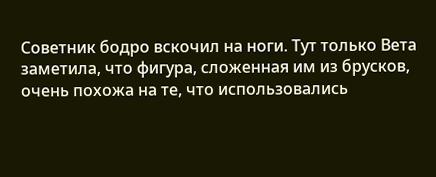Советник бодро вскочил на ноги. Тут только Вета заметила, что фигура, сложенная им из брусков, очень похожа на те, что использовались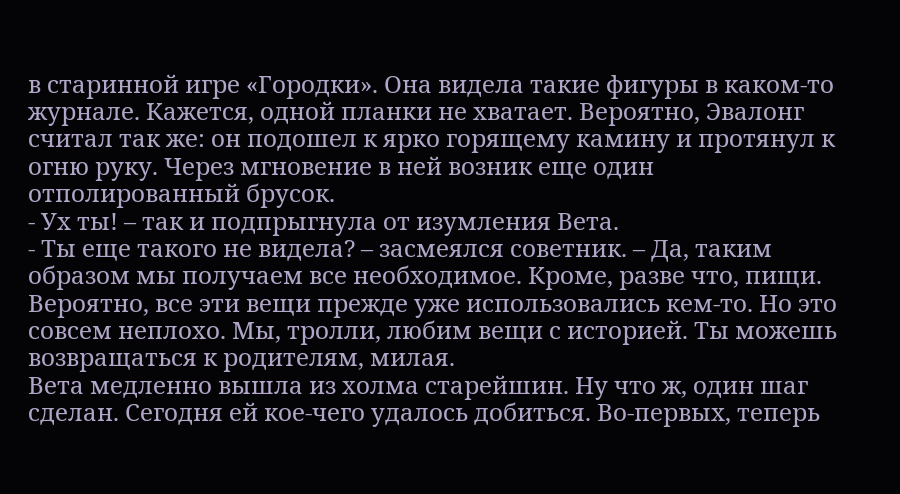в старинной игре «Городки». Она видела такие фигуры в каком-то журнале. Кажется, одной планки не хватает. Вероятно, Эвалонг считал так же: он подошел к ярко горящему камину и протянул к огню руку. Через мгновение в ней возник еще один отполированный брусок.
- Ух ты! – так и подпрыгнула от изумления Вета.
- Ты еще такого не видела? – засмеялся советник. – Да, таким образом мы получаем все необходимое. Кроме, разве что, пищи. Вероятно, все эти вещи прежде уже использовались кем-то. Но это совсем неплохо. Мы, тролли, любим вещи с историей. Ты можешь возвращаться к родителям, милая.
Вета медленно вышла из холма старейшин. Ну что ж, один шаг сделан. Сегодня ей кое-чего удалось добиться. Во-первых, теперь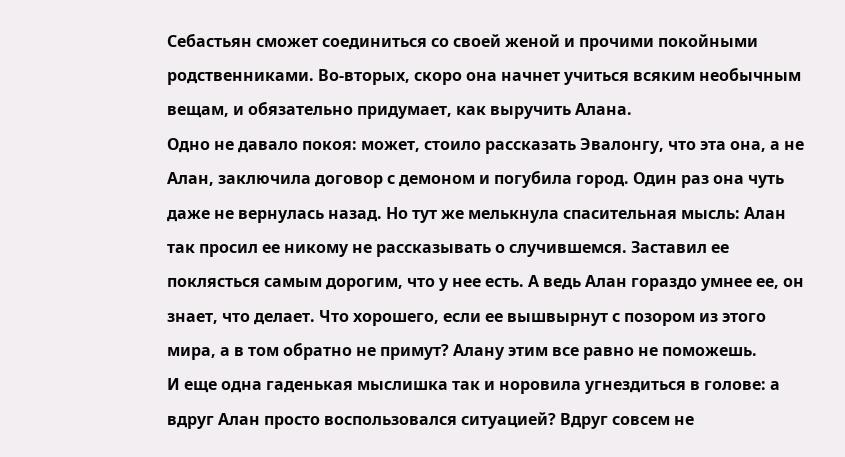Себастьян сможет соединиться со своей женой и прочими покойными родственниками. Во-вторых, скоро она начнет учиться всяким необычным вещам, и обязательно придумает, как выручить Алана.
Одно не давало покоя: может, стоило рассказать Эвалонгу, что эта она, а не Алан, заключила договор с демоном и погубила город. Один раз она чуть даже не вернулась назад. Но тут же мелькнула спасительная мысль: Алан так просил ее никому не рассказывать о случившемся. Заставил ее поклясться самым дорогим, что у нее есть. А ведь Алан гораздо умнее ее, он знает, что делает. Что хорошего, если ее вышвырнут с позором из этого мира, а в том обратно не примут? Алану этим все равно не поможешь.
И еще одна гаденькая мыслишка так и норовила угнездиться в голове: а вдруг Алан просто воспользовался ситуацией? Вдруг совсем не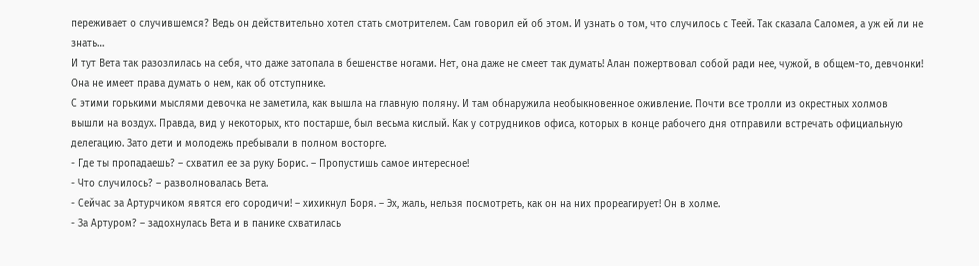переживает о случившемся? Ведь он действительно хотел стать смотрителем. Сам говорил ей об этом. И узнать о том, что случилось с Теей. Так сказала Саломея, а уж ей ли не знать…
И тут Вета так разозлилась на себя, что даже затопала в бешенстве ногами. Нет, она даже не смеет так думать! Алан пожертвовал собой ради нее, чужой, в общем-то, девчонки! Она не имеет права думать о нем, как об отступнике.
С этими горькими мыслями девочка не заметила, как вышла на главную поляну. И там обнаружила необыкновенное оживление. Почти все тролли из окрестных холмов вышли на воздух. Правда, вид у некоторых, кто постарше, был весьма кислый. Как у сотрудников офиса, которых в конце рабочего дня отправили встречать официальную делегацию. Зато дети и молодежь пребывали в полном восторге.
- Где ты пропадаешь? – схватил ее за руку Борис. – Пропустишь самое интересное!
- Что случилось? – разволновалась Вета.
- Сейчас за Артурчиком явятся его сородичи! – хихикнул Боря. – Эх, жаль, нельзя посмотреть, как он на них прореагирует! Он в холме.
- За Артуром? – задохнулась Вета и в панике схватилась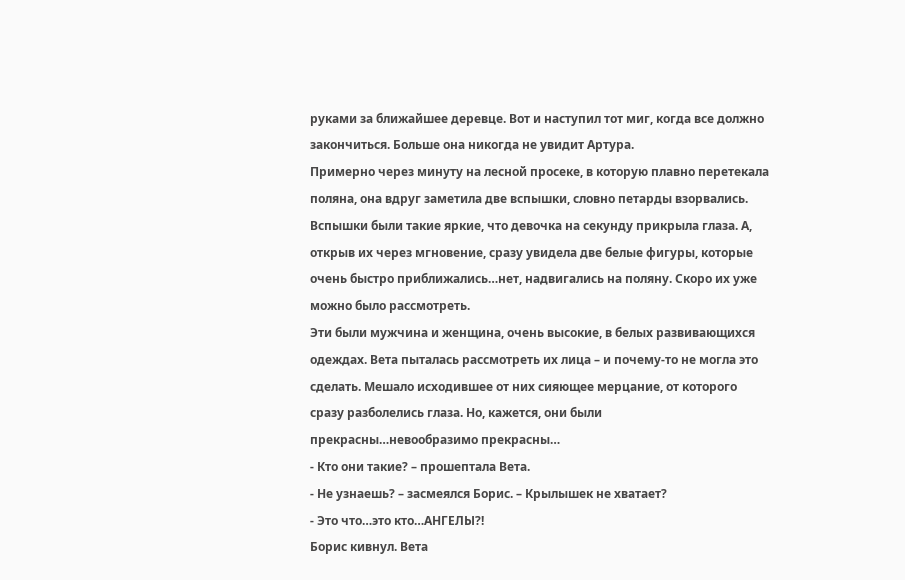руками за ближайшее деревце. Вот и наступил тот миг, когда все должно закончиться. Больше она никогда не увидит Артура.
Примерно через минуту на лесной просеке, в которую плавно перетекала поляна, она вдруг заметила две вспышки, словно петарды взорвались. Вспышки были такие яркие, что девочка на секунду прикрыла глаза. А, открыв их через мгновение, сразу увидела две белые фигуры, которые очень быстро приближались…нет, надвигались на поляну. Скоро их уже можно было рассмотреть.
Эти были мужчина и женщина, очень высокие, в белых развивающихся одеждах. Вета пыталась рассмотреть их лица – и почему-то не могла это сделать. Мешало исходившее от них сияющее мерцание, от которого сразу разболелись глаза. Но, кажется, они были прекрасны…невообразимо прекрасны…
- Кто они такие? – прошептала Вета.
- Не узнаешь? – засмеялся Борис. – Крылышек не хватает?
- Это что…это кто…АНГЕЛЫ?!
Борис кивнул. Вета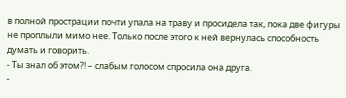в полной прострации почти упала на траву и просидела так, пока две фигуры не проплыли мимо нее. Только после этого к ней вернулась способность думать и говорить.
- Ты знал об этом?! – слабым голосом спросила она друга.
-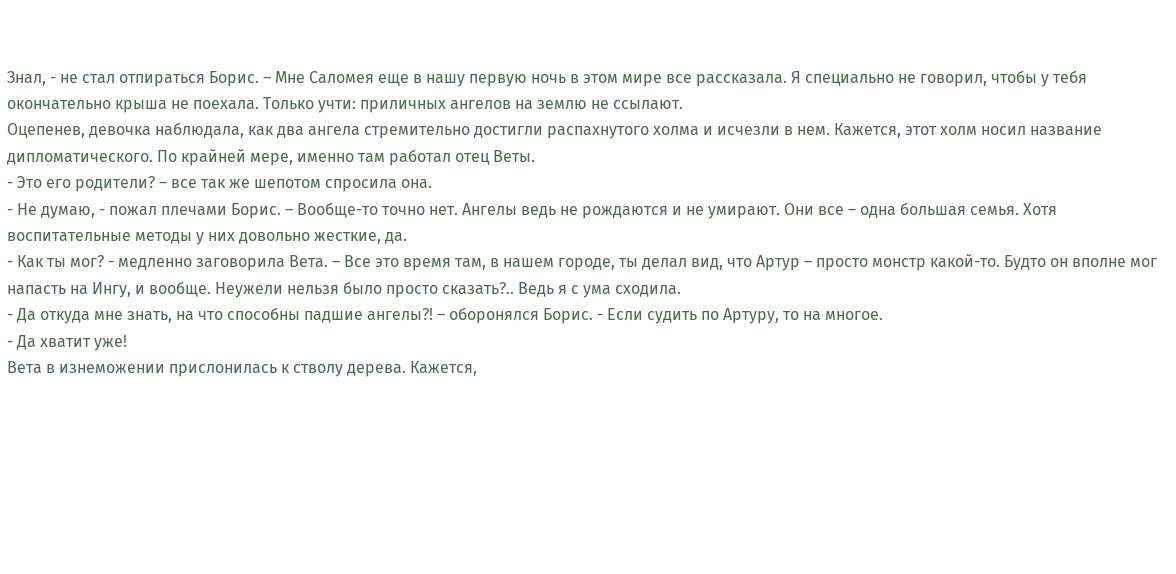Знал, - не стал отпираться Борис. – Мне Саломея еще в нашу первую ночь в этом мире все рассказала. Я специально не говорил, чтобы у тебя окончательно крыша не поехала. Только учти: приличных ангелов на землю не ссылают.
Оцепенев, девочка наблюдала, как два ангела стремительно достигли распахнутого холма и исчезли в нем. Кажется, этот холм носил название дипломатического. По крайней мере, именно там работал отец Веты.
- Это его родители? – все так же шепотом спросила она.
- Не думаю, - пожал плечами Борис. – Вообще-то точно нет. Ангелы ведь не рождаются и не умирают. Они все – одна большая семья. Хотя воспитательные методы у них довольно жесткие, да.
- Как ты мог? - медленно заговорила Вета. – Все это время там, в нашем городе, ты делал вид, что Артур – просто монстр какой-то. Будто он вполне мог напасть на Ингу, и вообще. Неужели нельзя было просто сказать?.. Ведь я с ума сходила.
- Да откуда мне знать, на что способны падшие ангелы?! – оборонялся Борис. - Если судить по Артуру, то на многое.
- Да хватит уже!
Вета в изнеможении прислонилась к стволу дерева. Кажется,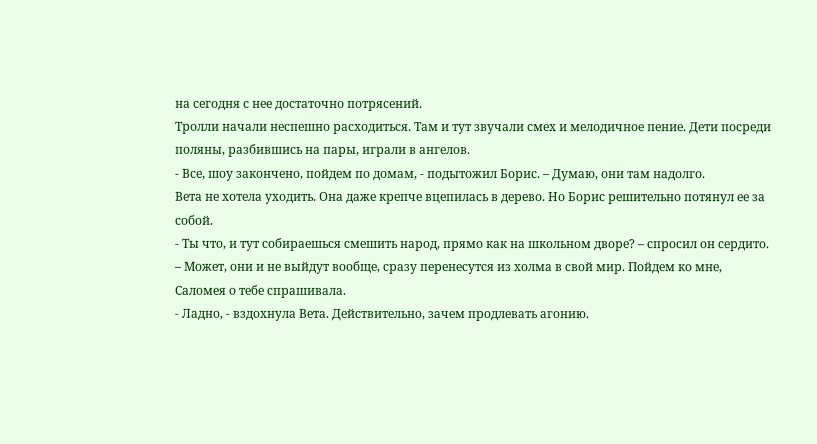на сегодня с нее достаточно потрясений.
Тролли начали неспешно расходиться. Там и тут звучали смех и мелодичное пение. Дети посреди поляны, разбившись на пары, играли в ангелов.
- Все, шоу закончено, пойдем по домам, - подытожил Борис. – Думаю, они там надолго.
Вета не хотела уходить. Она даже крепче вцепилась в дерево. Но Борис решительно потянул ее за собой.
- Ты что, и тут собираешься смешить народ, прямо как на школьном дворе? – спросил он сердито. – Может, они и не выйдут вообще, сразу перенесутся из холма в свой мир. Пойдем ко мне, Саломея о тебе спрашивала.
- Ладно, - вздохнула Вета. Действительно, зачем продлевать агонию.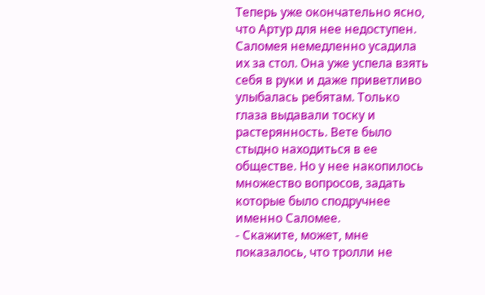Теперь уже окончательно ясно, что Артур для нее недоступен.
Саломея немедленно усадила их за стол. Она уже успела взять себя в руки и даже приветливо улыбалась ребятам. Только глаза выдавали тоску и растерянность. Вете было стыдно находиться в ее обществе. Но у нее накопилось множество вопросов, задать которые было сподручнее именно Саломее.
- Скажите, может, мне показалось, что тролли не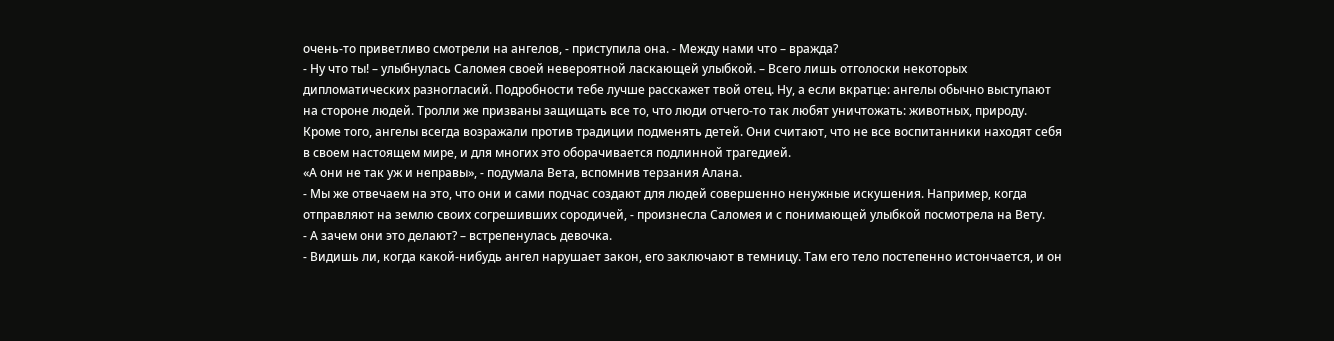очень-то приветливо смотрели на ангелов, - приступила она. - Между нами что – вражда?
- Ну что ты! – улыбнулась Саломея своей невероятной ласкающей улыбкой. – Всего лишь отголоски некоторых дипломатических разногласий. Подробности тебе лучше расскажет твой отец. Ну, а если вкратце: ангелы обычно выступают на стороне людей. Тролли же призваны защищать все то, что люди отчего-то так любят уничтожать: животных, природу. Кроме того, ангелы всегда возражали против традиции подменять детей. Они считают, что не все воспитанники находят себя в своем настоящем мире, и для многих это оборачивается подлинной трагедией.
«А они не так уж и неправы», - подумала Вета, вспомнив терзания Алана.
- Мы же отвечаем на это, что они и сами подчас создают для людей совершенно ненужные искушения. Например, когда отправляют на землю своих согрешивших сородичей, - произнесла Саломея и с понимающей улыбкой посмотрела на Вету.
- А зачем они это делают? – встрепенулась девочка.
- Видишь ли, когда какой-нибудь ангел нарушает закон, его заключают в темницу. Там его тело постепенно истончается, и он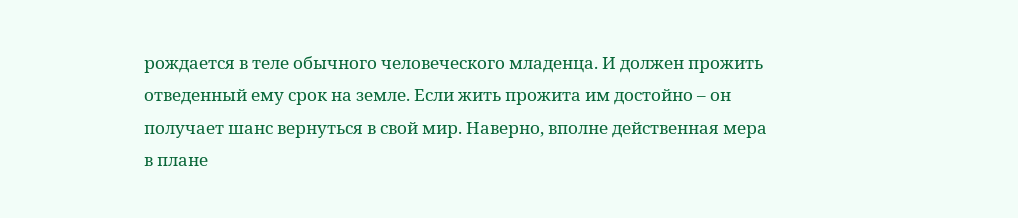рождается в теле обычного человеческого младенца. И должен прожить отведенный ему срок на земле. Если жить прожита им достойно – он получает шанс вернуться в свой мир. Наверно, вполне действенная мера в плане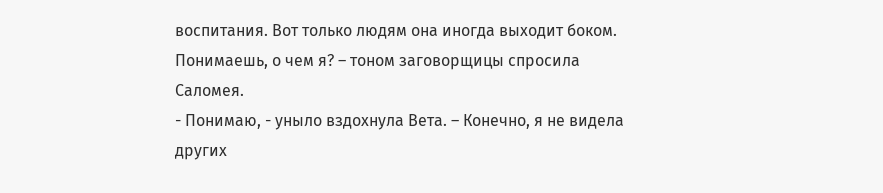воспитания. Вот только людям она иногда выходит боком. Понимаешь, о чем я? – тоном заговорщицы спросила Саломея.
- Понимаю, - уныло вздохнула Вета. – Конечно, я не видела других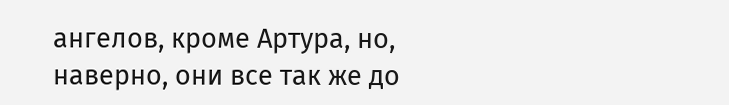ангелов, кроме Артура, но, наверно, они все так же до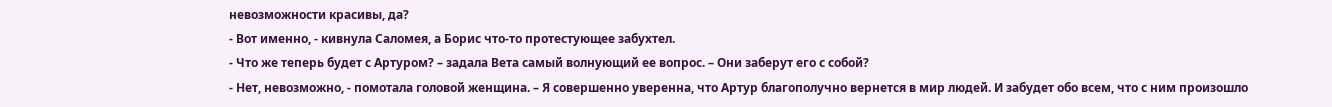невозможности красивы, да?
- Вот именно, - кивнула Саломея, а Борис что-то протестующее забухтел.
- Что же теперь будет с Артуром? – задала Вета самый волнующий ее вопрос. – Они заберут его с собой?
- Нет, невозможно, - помотала головой женщина. – Я совершенно уверенна, что Артур благополучно вернется в мир людей. И забудет обо всем, что с ним произошло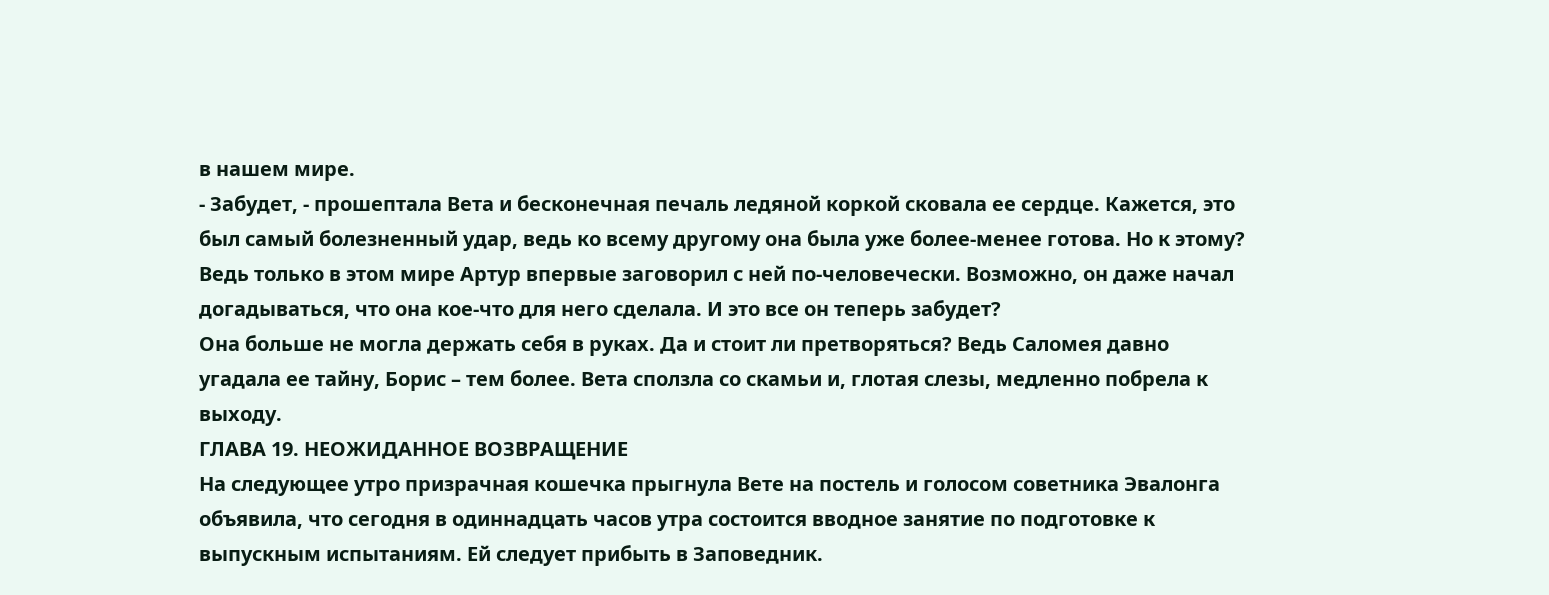в нашем мире.
- Забудет, - прошептала Вета и бесконечная печаль ледяной коркой сковала ее сердце. Кажется, это был самый болезненный удар, ведь ко всему другому она была уже более-менее готова. Но к этому? Ведь только в этом мире Артур впервые заговорил с ней по-человечески. Возможно, он даже начал догадываться, что она кое-что для него сделала. И это все он теперь забудет?
Она больше не могла держать себя в руках. Да и стоит ли претворяться? Ведь Саломея давно угадала ее тайну, Борис – тем более. Вета сползла со скамьи и, глотая слезы, медленно побрела к выходу.
ГЛАВА 19. НЕОЖИДАННОЕ ВОЗВРАЩЕНИЕ
На следующее утро призрачная кошечка прыгнула Вете на постель и голосом советника Эвалонга объявила, что сегодня в одиннадцать часов утра состоится вводное занятие по подготовке к выпускным испытаниям. Ей следует прибыть в Заповедник.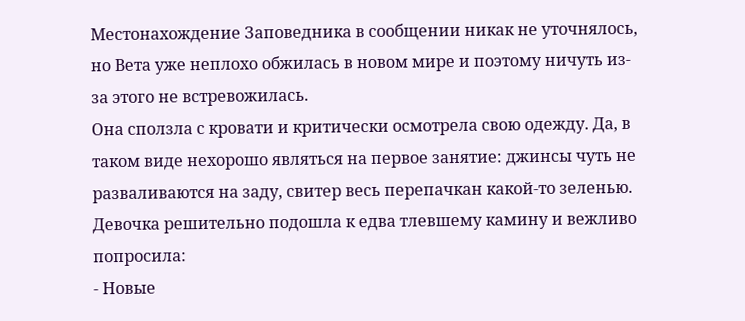Местонахождение Заповедника в сообщении никак не уточнялось, но Вета уже неплохо обжилась в новом мире и поэтому ничуть из-за этого не встревожилась.
Она сползла с кровати и критически осмотрела свою одежду. Да, в таком виде нехорошо являться на первое занятие: джинсы чуть не разваливаются на заду, свитер весь перепачкан какой-то зеленью. Девочка решительно подошла к едва тлевшему камину и вежливо попросила:
- Новые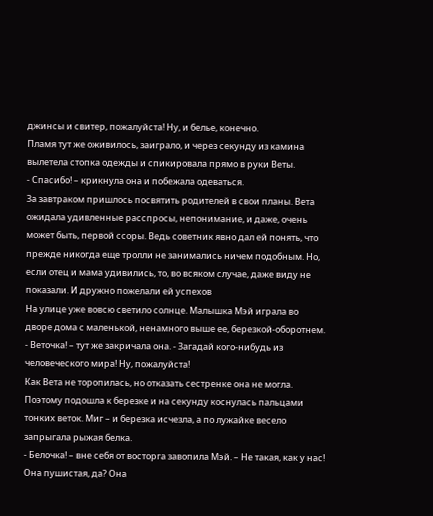джинсы и свитер, пожалуйста! Ну, и белье, конечно.
Пламя тут же оживилось, заиграло, и через секунду из камина вылетела стопка одежды и спикировала прямо в руки Веты.
- Спасибо! – крикнула она и побежала одеваться.
За завтраком пришлось посвятить родителей в свои планы. Вета ожидала удивленные расспросы, непонимание, и даже, очень может быть, первой ссоры. Ведь советник явно дал ей понять, что прежде никогда еще тролли не занимались ничем подобным. Но, если отец и мама удивились, то, во всяком случае, даже виду не показали. И дружно пожелали ей успехов
На улице уже вовсю светило солнце. Малышка Мэй играла во дворе дома с маленькой, ненамного выше ее, березкой-оборотнем.
- Веточка! – тут же закричала она. - Загадай кого-нибудь из человеческого мира! Ну, пожалуйста!
Как Вета не торопилась, но отказать сестренке она не могла. Поэтому подошла к березке и на секунду коснулась пальцами тонких веток. Миг – и березка исчезла, а по лужайке весело запрыгала рыжая белка.
- Белочка! – вне себя от восторга завопила Мэй. – Не такая, как у нас! Она пушистая, да? Она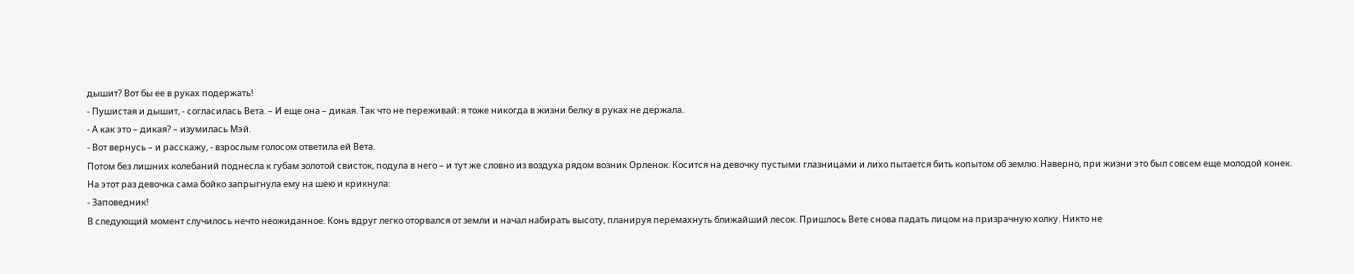дышит? Вот бы ее в руках подержать!
- Пушистая и дышит, - согласилась Вета. – И еще она – дикая. Так что не переживай: я тоже никогда в жизни белку в руках не держала.
- А как это – дикая? – изумилась Мэй.
- Вот вернусь – и расскажу, - взрослым голосом ответила ей Вета.
Потом без лишних колебаний поднесла к губам золотой свисток, подула в него – и тут же словно из воздуха рядом возник Орленок. Косится на девочку пустыми глазницами и лихо пытается бить копытом об землю. Наверно, при жизни это был совсем еще молодой конек.
На этот раз девочка сама бойко запрыгнула ему на шею и крикнула:
- Заповедник!
В следующий момент случилось нечто неожиданное. Конь вдруг легко оторвался от земли и начал набирать высоту, планируя перемахнуть ближайший лесок. Пришлось Вете снова падать лицом на призрачную холку. Никто не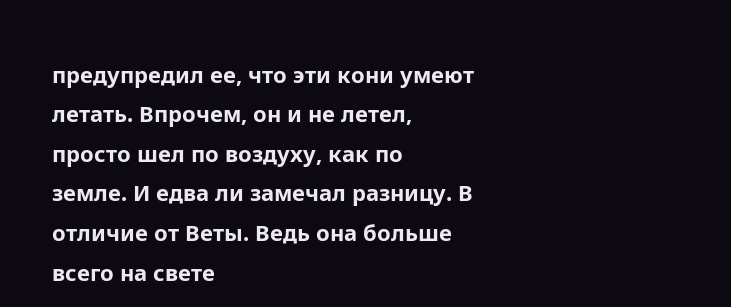предупредил ее, что эти кони умеют летать. Впрочем, он и не летел, просто шел по воздуху, как по земле. И едва ли замечал разницу. В отличие от Веты. Ведь она больше всего на свете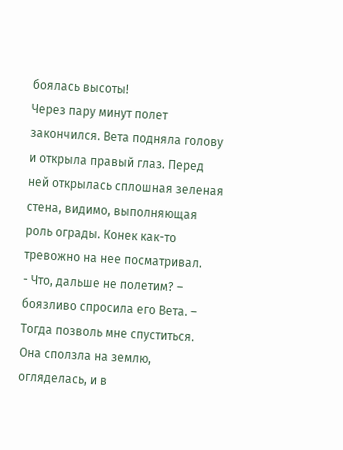боялась высоты!
Через пару минут полет закончился. Вета подняла голову и открыла правый глаз. Перед ней открылась сплошная зеленая стена, видимо, выполняющая роль ограды. Конек как-то тревожно на нее посматривал.
- Что, дальше не полетим? – боязливо спросила его Вета. – Тогда позволь мне спуститься.
Она сползла на землю, огляделась, и в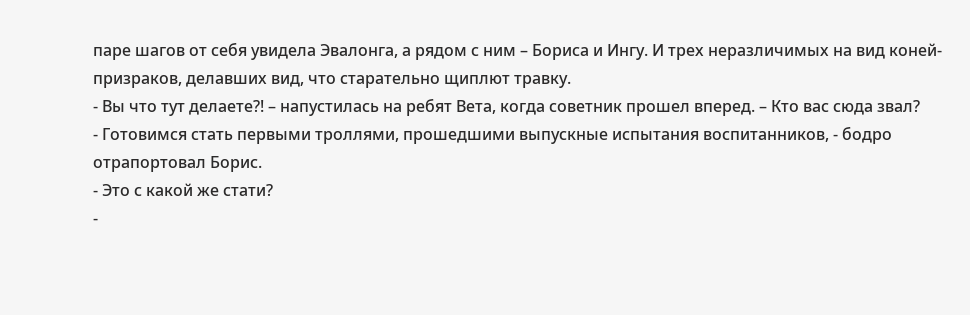паре шагов от себя увидела Эвалонга, а рядом с ним – Бориса и Ингу. И трех неразличимых на вид коней-призраков, делавших вид, что старательно щиплют травку.
- Вы что тут делаете?! – напустилась на ребят Вета, когда советник прошел вперед. – Кто вас сюда звал?
- Готовимся стать первыми троллями, прошедшими выпускные испытания воспитанников, - бодро отрапортовал Борис.
- Это с какой же стати?
-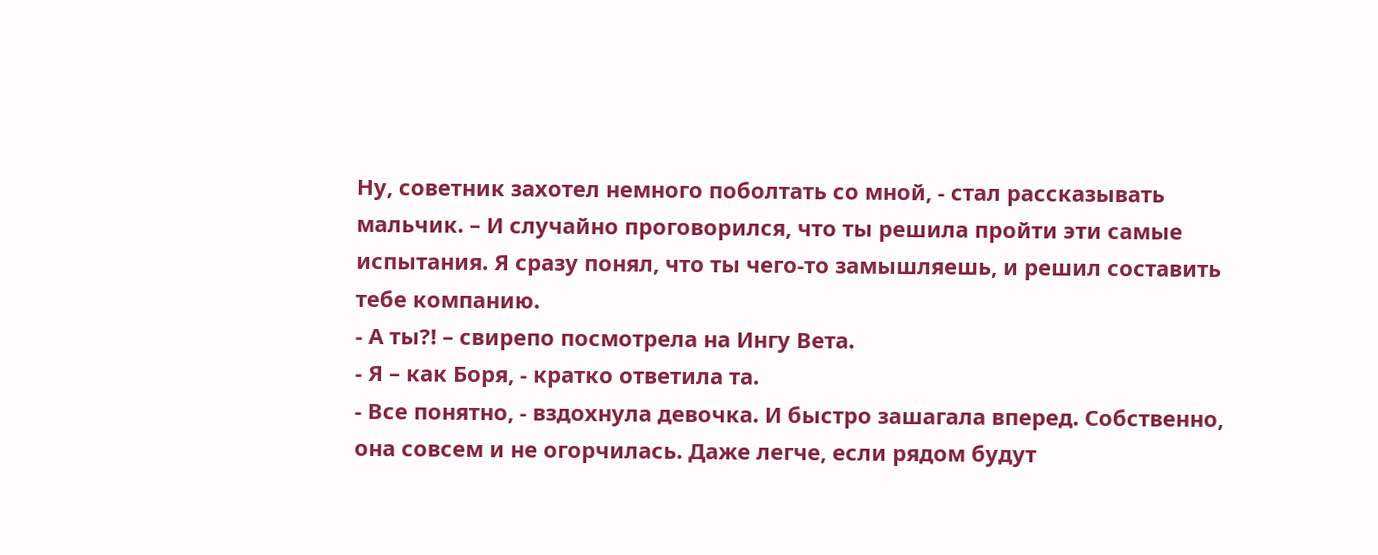Ну, советник захотел немного поболтать со мной, - стал рассказывать мальчик. – И случайно проговорился, что ты решила пройти эти самые испытания. Я сразу понял, что ты чего-то замышляешь, и решил составить тебе компанию.
- А ты?! – свирепо посмотрела на Ингу Вета.
- Я – как Боря, - кратко ответила та.
- Все понятно, - вздохнула девочка. И быстро зашагала вперед. Собственно, она совсем и не огорчилась. Даже легче, если рядом будут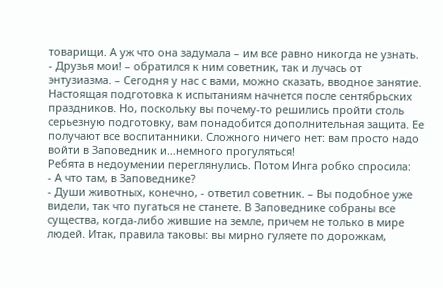товарищи. А уж что она задумала – им все равно никогда не узнать.
- Друзья мои! – обратился к ним советник, так и лучась от энтузиазма. – Сегодня у нас с вами, можно сказать, вводное занятие. Настоящая подготовка к испытаниям начнется после сентябрьских праздников. Но, поскольку вы почему-то решились пройти столь серьезную подготовку, вам понадобится дополнительная защита. Ее получают все воспитанники. Сложного ничего нет: вам просто надо войти в Заповедник и…немного прогуляться!
Ребята в недоумении переглянулись. Потом Инга робко спросила:
- А что там, в Заповеднике?
- Души животных, конечно, - ответил советник. – Вы подобное уже видели, так что пугаться не станете. В Заповеднике собраны все существа, когда-либо жившие на земле, причем не только в мире людей. Итак, правила таковы: вы мирно гуляете по дорожкам,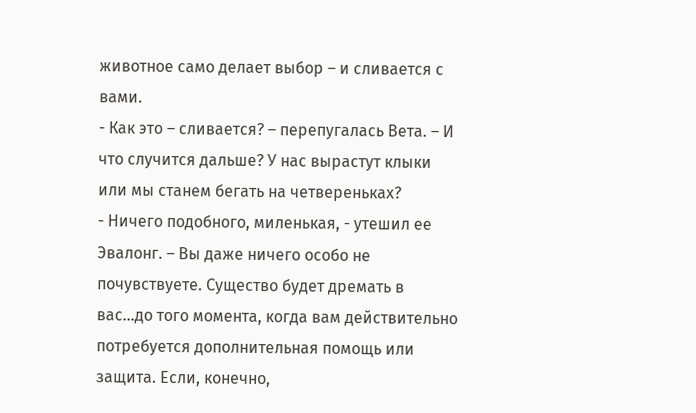животное само делает выбор – и сливается с вами.
- Как это – сливается? – перепугалась Вета. – И что случится дальше? У нас вырастут клыки или мы станем бегать на четвереньках?
- Ничего подобного, миленькая, - утешил ее Эвалонг. – Вы даже ничего особо не почувствуете. Существо будет дремать в вас…до того момента, когда вам действительно потребуется дополнительная помощь или защита. Если, конечно,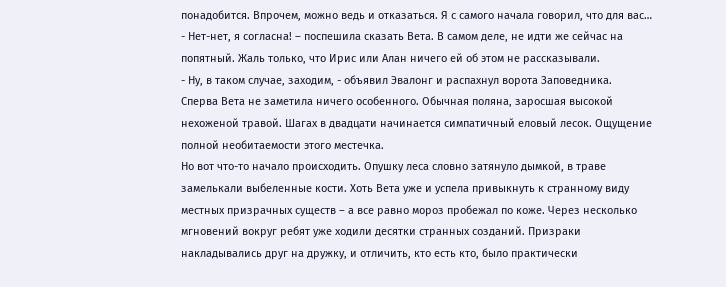понадобится. Впрочем, можно ведь и отказаться. Я с самого начала говорил, что для вас…
- Нет-нет, я согласна! – поспешила сказать Вета. В самом деле, не идти же сейчас на попятный. Жаль только, что Ирис или Алан ничего ей об этом не рассказывали.
- Ну, в таком случае, заходим, - объявил Эвалонг и распахнул ворота Заповедника.
Сперва Вета не заметила ничего особенного. Обычная поляна, заросшая высокой нехоженой травой. Шагах в двадцати начинается симпатичный еловый лесок. Ощущение полной необитаемости этого местечка.
Но вот что-то начало происходить. Опушку леса словно затянуло дымкой, в траве замелькали выбеленные кости. Хоть Вета уже и успела привыкнуть к странному виду местных призрачных существ – а все равно мороз пробежал по коже. Через несколько мгновений вокруг ребят уже ходили десятки странных созданий. Призраки накладывались друг на дружку, и отличить, кто есть кто, было практически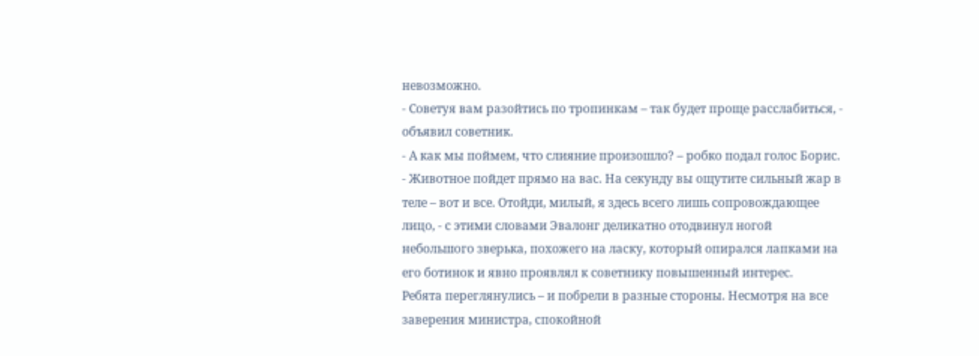невозможно.
- Советуя вам разойтись по тропинкам – так будет проще расслабиться, - объявил советник.
- А как мы поймем, что слияние произошло? – робко подал голос Борис.
- Животное пойдет прямо на вас. На секунду вы ощутите сильный жар в теле – вот и все. Отойди, милый, я здесь всего лишь сопровождающее лицо, - с этими словами Эвалонг деликатно отодвинул ногой небольшого зверька, похожего на ласку, который опирался лапками на его ботинок и явно проявлял к советнику повышенный интерес.
Ребята переглянулись – и побрели в разные стороны. Несмотря на все заверения министра, спокойной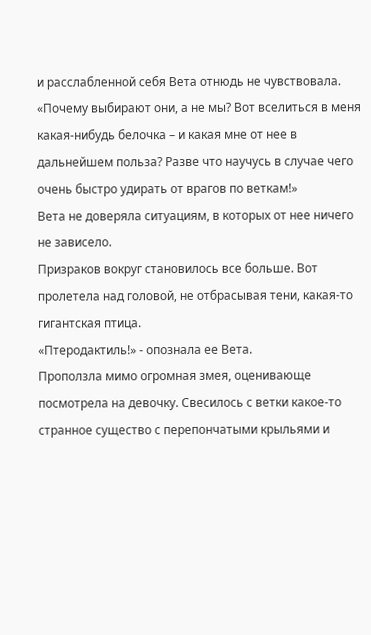и расслабленной себя Вета отнюдь не чувствовала.
«Почему выбирают они, а не мы? Вот вселиться в меня какая-нибудь белочка – и какая мне от нее в дальнейшем польза? Разве что научусь в случае чего очень быстро удирать от врагов по веткам!»
Вета не доверяла ситуациям, в которых от нее ничего не зависело.
Призраков вокруг становилось все больше. Вот пролетела над головой, не отбрасывая тени, какая-то гигантская птица.
«Птеродактиль!» - опознала ее Вета.
Проползла мимо огромная змея, оценивающе посмотрела на девочку. Свесилось с ветки какое-то странное существо с перепончатыми крыльями и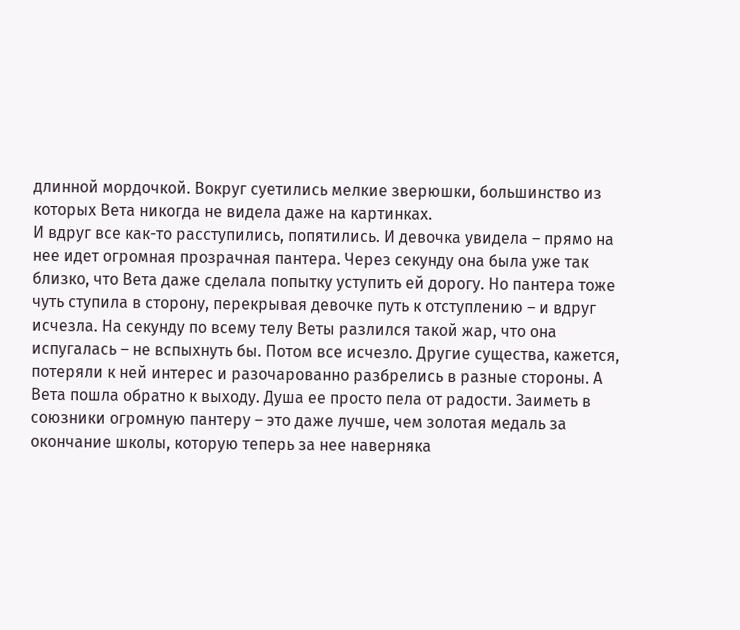длинной мордочкой. Вокруг суетились мелкие зверюшки, большинство из которых Вета никогда не видела даже на картинках.
И вдруг все как-то расступились, попятились. И девочка увидела – прямо на нее идет огромная прозрачная пантера. Через секунду она была уже так близко, что Вета даже сделала попытку уступить ей дорогу. Но пантера тоже чуть ступила в сторону, перекрывая девочке путь к отступлению – и вдруг исчезла. На секунду по всему телу Веты разлился такой жар, что она испугалась – не вспыхнуть бы. Потом все исчезло. Другие существа, кажется, потеряли к ней интерес и разочарованно разбрелись в разные стороны. А Вета пошла обратно к выходу. Душа ее просто пела от радости. Заиметь в союзники огромную пантеру – это даже лучше, чем золотая медаль за окончание школы, которую теперь за нее наверняка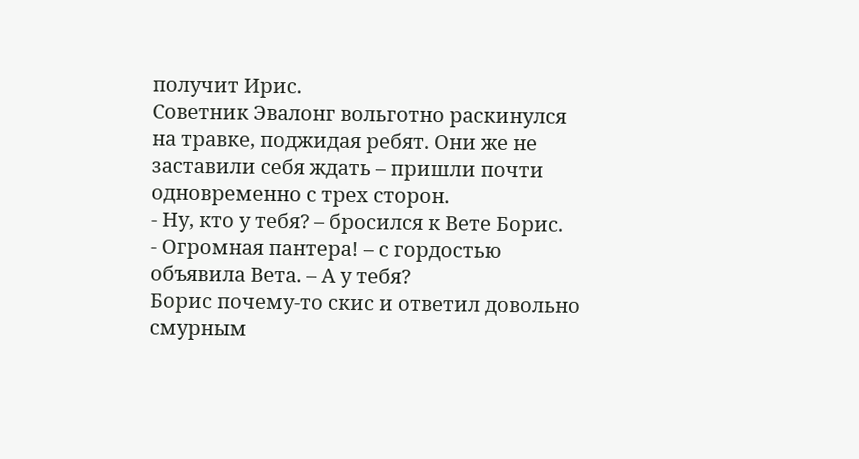получит Ирис.
Советник Эвалонг вольготно раскинулся на травке, поджидая ребят. Они же не заставили себя ждать – пришли почти одновременно с трех сторон.
- Ну, кто у тебя? – бросился к Вете Борис.
- Огромная пантера! – с гордостью объявила Вета. – А у тебя?
Борис почему-то скис и ответил довольно смурным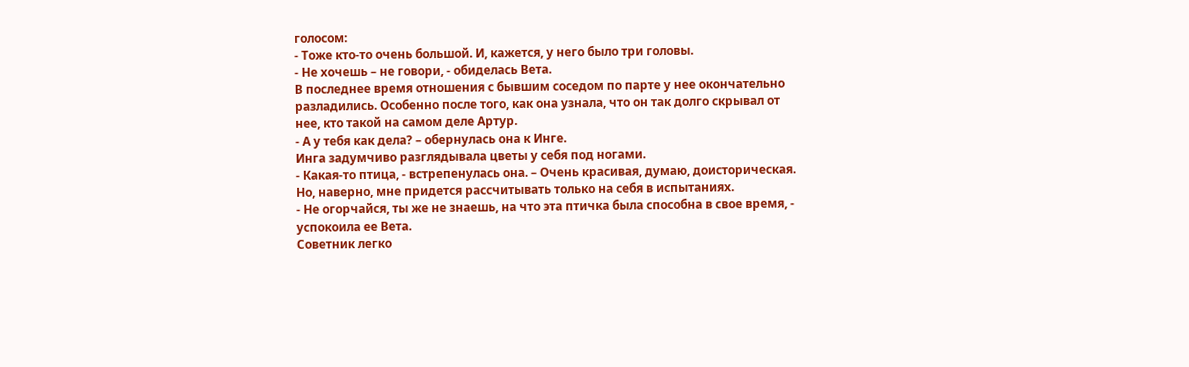голосом:
- Тоже кто-то очень большой. И, кажется, у него было три головы.
- Не хочешь – не говори, - обиделась Вета.
В последнее время отношения с бывшим соседом по парте у нее окончательно разладились. Особенно после того, как она узнала, что он так долго скрывал от нее, кто такой на самом деле Артур.
- А у тебя как дела? – обернулась она к Инге.
Инга задумчиво разглядывала цветы у себя под ногами.
- Какая-то птица, - встрепенулась она. – Очень красивая, думаю, доисторическая. Но, наверно, мне придется рассчитывать только на себя в испытаниях.
- Не огорчайся, ты же не знаешь, на что эта птичка была способна в свое время, - успокоила ее Вета.
Советник легко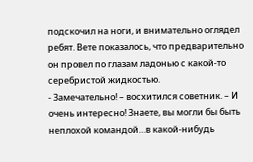подскочил на ноги, и внимательно оглядел ребят. Вете показалось, что предварительно он провел по глазам ладонью с какой-то серебристой жидкостью.
- Замечательно! – восхитился советник. – И очень интересно! Знаете, вы могли бы быть неплохой командой…в какой-нибудь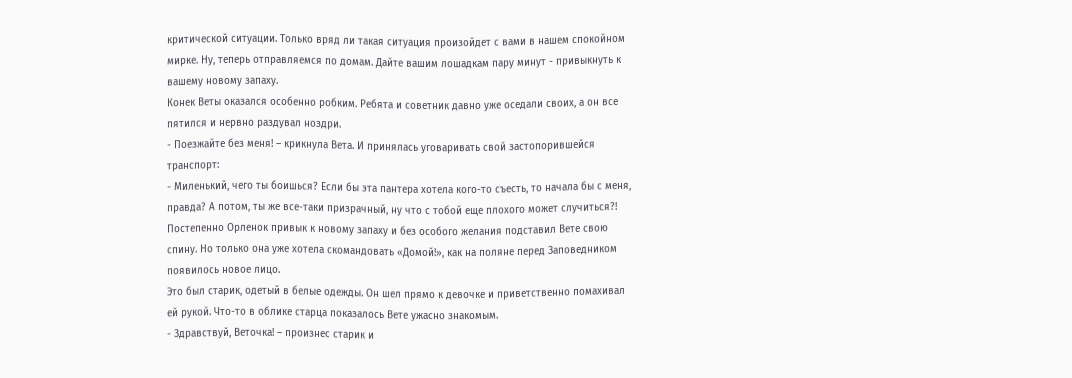критической ситуации. Только вряд ли такая ситуация произойдет с вами в нашем спокойном мирке. Ну, теперь отправляемся по домам. Дайте вашим лошадкам пару минут - привыкнуть к вашему новому запаху.
Конек Веты оказался особенно робким. Ребята и советник давно уже оседали своих, а он все пятился и нервно раздувал ноздри.
- Поезжайте без меня! – крикнула Вета. И принялась уговаривать свой застопорившейся транспорт:
- Миленький, чего ты боишься? Если бы эта пантера хотела кого-то съесть, то начала бы с меня, правда? А потом, ты же все-таки призрачный, ну что с тобой еще плохого может случиться?!
Постепенно Орленок привык к новому запаху и без особого желания подставил Вете свою спину. Но только она уже хотела скомандовать «Домой!», как на поляне перед Заповедником появилось новое лицо.
Это был старик, одетый в белые одежды. Он шел прямо к девочке и приветственно помахивал ей рукой. Что-то в облике старца показалось Вете ужасно знакомым.
- Здравствуй, Веточка! – произнес старик и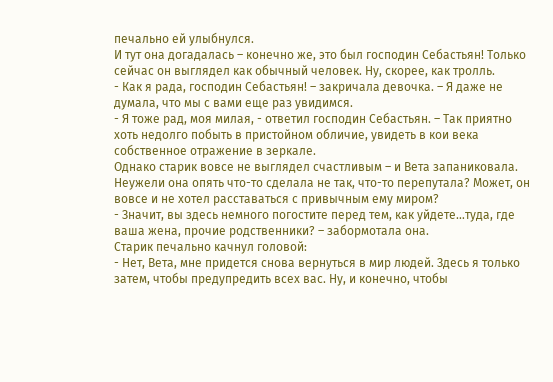печально ей улыбнулся.
И тут она догадалась – конечно же, это был господин Себастьян! Только сейчас он выглядел как обычный человек. Ну, скорее, как тролль.
- Как я рада, господин Себастьян! – закричала девочка. – Я даже не думала, что мы с вами еще раз увидимся.
- Я тоже рад, моя милая, - ответил господин Себастьян. – Так приятно хоть недолго побыть в пристойном обличие, увидеть в кои века собственное отражение в зеркале.
Однако старик вовсе не выглядел счастливым – и Вета запаниковала. Неужели она опять что-то сделала не так, что-то перепутала? Может, он вовсе и не хотел расставаться с привычным ему миром?
- Значит, вы здесь немного погостите перед тем, как уйдете…туда, где ваша жена, прочие родственники? – забормотала она.
Старик печально качнул головой:
- Нет, Вета, мне придется снова вернуться в мир людей. Здесь я только затем, чтобы предупредить всех вас. Ну, и конечно, чтобы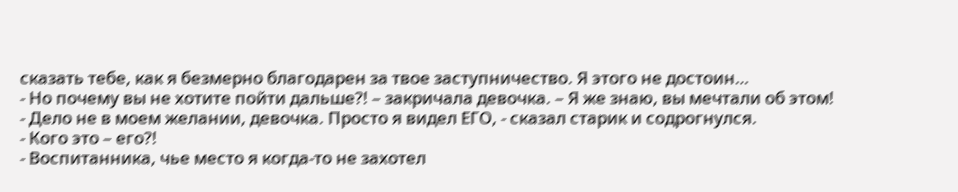сказать тебе, как я безмерно благодарен за твое заступничество. Я этого не достоин…
- Но почему вы не хотите пойти дальше?! – закричала девочка. – Я же знаю, вы мечтали об этом!
- Дело не в моем желании, девочка. Просто я видел ЕГО, - сказал старик и содрогнулся.
- Кого это – его?!
- Воспитанника, чье место я когда-то не захотел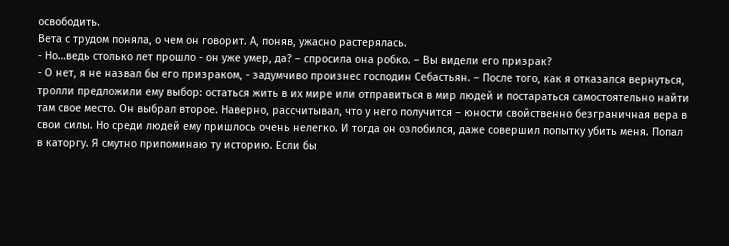освободить.
Вета с трудом поняла, о чем он говорит. А, поняв, ужасно растерялась.
- Но…ведь столько лет прошло - он уже умер, да? – спросила она робко. – Вы видели его призрак?
- О нет, я не назвал бы его призраком, - задумчиво произнес господин Себастьян. – После того, как я отказался вернуться, тролли предложили ему выбор: остаться жить в их мире или отправиться в мир людей и постараться самостоятельно найти там свое место. Он выбрал второе. Наверно, рассчитывал, что у него получится – юности свойственно безграничная вера в свои силы. Но среди людей ему пришлось очень нелегко. И тогда он озлобился, даже совершил попытку убить меня. Попал в каторгу. Я смутно припоминаю ту историю. Если бы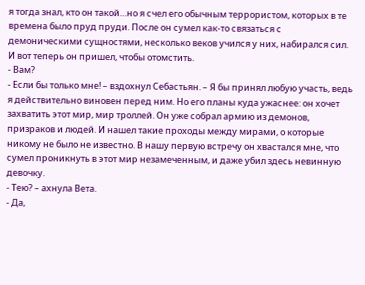я тогда знал, кто он такой…но я счел его обычным террористом, которых в те времена было пруд пруди. После он сумел как-то связаться с демоническими сущностями, несколько веков учился у них, набирался сил. И вот теперь он пришел, чтобы отомстить.
- Вам?
- Если бы только мне! – вздохнул Себастьян. – Я бы принял любую участь, ведь я действительно виновен перед ним. Но его планы куда ужаснее: он хочет захватить этот мир, мир троллей. Он уже собрал армию из демонов, призраков и людей. И нашел такие проходы между мирами, о которые никому не было не известно. В нашу первую встречу он хвастался мне, что сумел проникнуть в этот мир незамеченным, и даже убил здесь невинную девочку.
- Тею? – ахнула Вета.
- Да,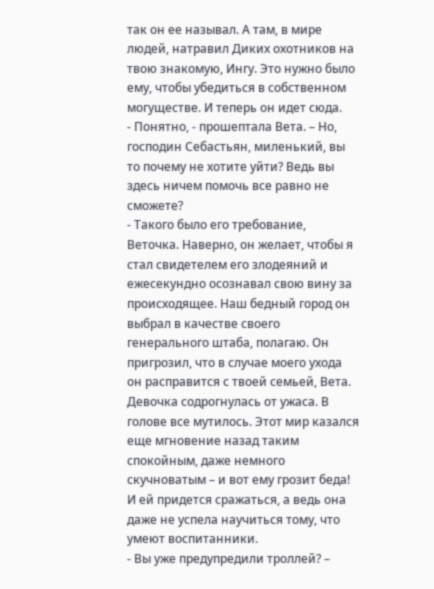так он ее называл. А там, в мире людей, натравил Диких охотников на твою знакомую, Ингу. Это нужно было ему, чтобы убедиться в собственном могуществе. И теперь он идет сюда.
- Понятно, - прошептала Вета. – Но, господин Себастьян, миленький, вы то почему не хотите уйти? Ведь вы здесь ничем помочь все равно не сможете?
- Такого было его требование, Веточка. Наверно, он желает, чтобы я стал свидетелем его злодеяний и ежесекундно осознавал свою вину за происходящее. Наш бедный город он выбрал в качестве своего генерального штаба, полагаю. Он пригрозил, что в случае моего ухода он расправится с твоей семьей, Вета.
Девочка содрогнулась от ужаса. В голове все мутилось. Этот мир казался еще мгновение назад таким спокойным, даже немного скучноватым – и вот ему грозит беда! И ей придется сражаться, а ведь она даже не успела научиться тому, что умеют воспитанники.
- Вы уже предупредили троллей? –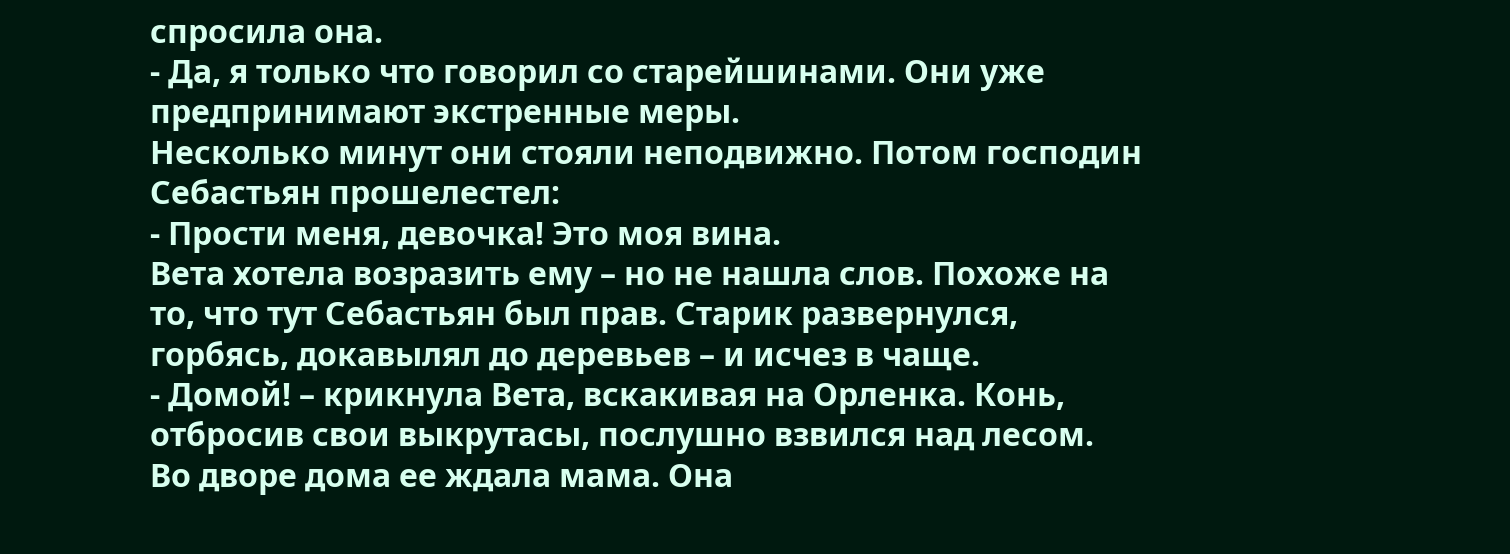спросила она.
- Да, я только что говорил со старейшинами. Они уже предпринимают экстренные меры.
Несколько минут они стояли неподвижно. Потом господин Себастьян прошелестел:
- Прости меня, девочка! Это моя вина.
Вета хотела возразить ему – но не нашла слов. Похоже на то, что тут Себастьян был прав. Старик развернулся, горбясь, докавылял до деревьев – и исчез в чаще.
- Домой! – крикнула Вета, вскакивая на Орленка. Конь, отбросив свои выкрутасы, послушно взвился над лесом.
Во дворе дома ее ждала мама. Она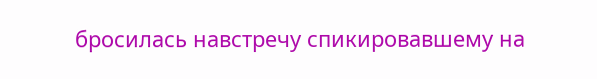бросилась навстречу спикировавшему на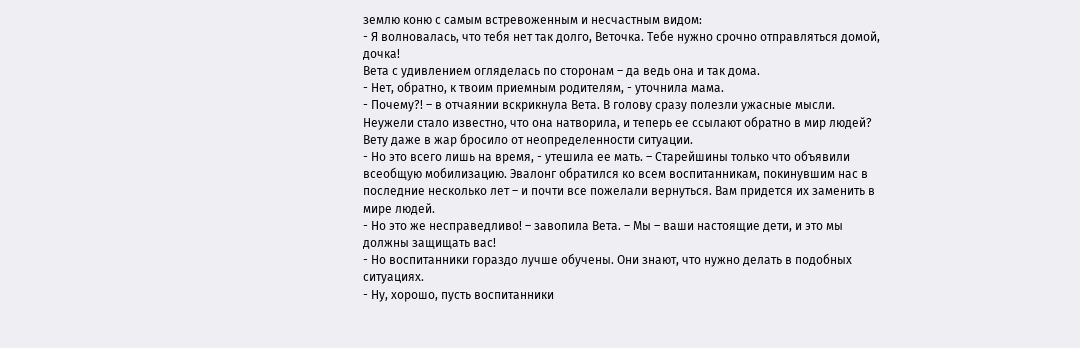землю коню с самым встревоженным и несчастным видом:
- Я волновалась, что тебя нет так долго, Веточка. Тебе нужно срочно отправляться домой, дочка!
Вета с удивлением огляделась по сторонам – да ведь она и так дома.
- Нет, обратно, к твоим приемным родителям, - уточнила мама.
- Почему?! – в отчаянии вскрикнула Вета. В голову сразу полезли ужасные мысли. Неужели стало известно, что она натворила, и теперь ее ссылают обратно в мир людей? Вету даже в жар бросило от неопределенности ситуации.
- Но это всего лишь на время, - утешила ее мать. – Старейшины только что объявили всеобщую мобилизацию. Эвалонг обратился ко всем воспитанникам, покинувшим нас в последние несколько лет – и почти все пожелали вернуться. Вам придется их заменить в мире людей.
- Но это же несправедливо! – завопила Вета. – Мы – ваши настоящие дети, и это мы должны защищать вас!
- Но воспитанники гораздо лучше обучены. Они знают, что нужно делать в подобных ситуациях.
- Ну, хорошо, пусть воспитанники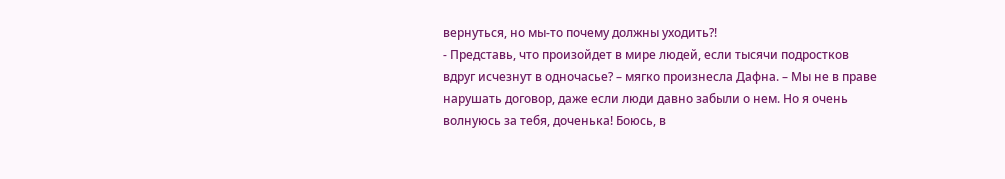вернуться, но мы-то почему должны уходить?!
- Представь, что произойдет в мире людей, если тысячи подростков вдруг исчезнут в одночасье? – мягко произнесла Дафна. – Мы не в праве нарушать договор, даже если люди давно забыли о нем. Но я очень волнуюсь за тебя, доченька! Боюсь, в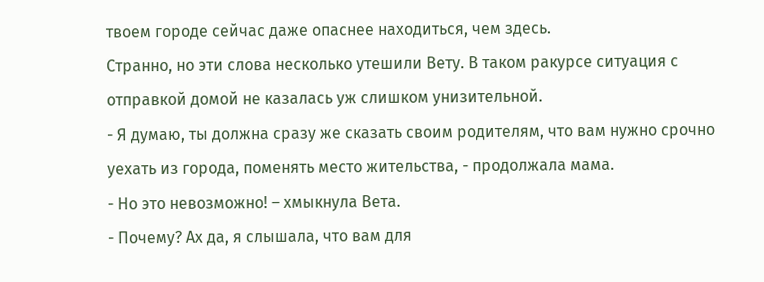твоем городе сейчас даже опаснее находиться, чем здесь.
Странно, но эти слова несколько утешили Вету. В таком ракурсе ситуация с отправкой домой не казалась уж слишком унизительной.
- Я думаю, ты должна сразу же сказать своим родителям, что вам нужно срочно уехать из города, поменять место жительства, - продолжала мама.
- Но это невозможно! – хмыкнула Вета.
- Почему? Ах да, я слышала, что вам для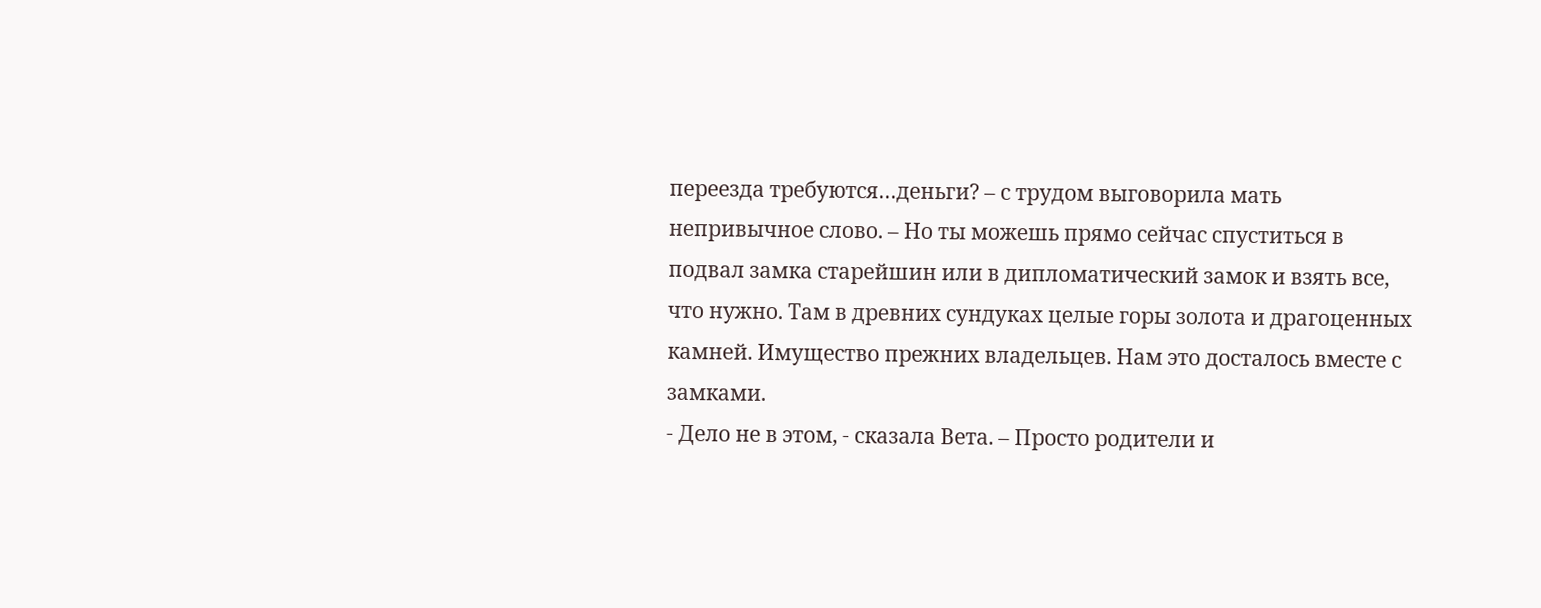переезда требуются…деньги? – с трудом выговорила мать непривычное слово. – Но ты можешь прямо сейчас спуститься в подвал замка старейшин или в дипломатический замок и взять все, что нужно. Там в древних сундуках целые горы золота и драгоценных камней. Имущество прежних владельцев. Нам это досталось вместе с замками.
- Дело не в этом, - сказала Вета. – Просто родители и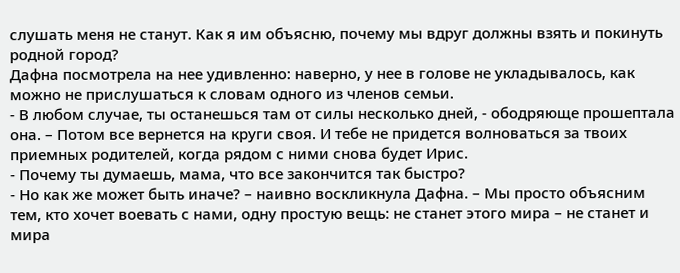слушать меня не станут. Как я им объясню, почему мы вдруг должны взять и покинуть родной город?
Дафна посмотрела на нее удивленно: наверно, у нее в голове не укладывалось, как можно не прислушаться к словам одного из членов семьи.
- В любом случае, ты останешься там от силы несколько дней, - ободряюще прошептала она. – Потом все вернется на круги своя. И тебе не придется волноваться за твоих приемных родителей, когда рядом с ними снова будет Ирис.
- Почему ты думаешь, мама, что все закончится так быстро?
- Но как же может быть иначе? – наивно воскликнула Дафна. – Мы просто объясним тем, кто хочет воевать с нами, одну простую вещь: не станет этого мира – не станет и мира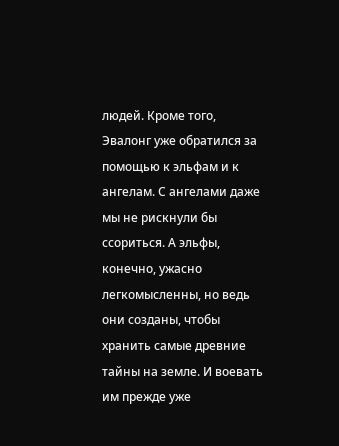людей. Кроме того, Эвалонг уже обратился за помощью к эльфам и к ангелам. С ангелами даже мы не рискнули бы ссориться. А эльфы, конечно, ужасно легкомысленны, но ведь они созданы, чтобы хранить самые древние тайны на земле. И воевать им прежде уже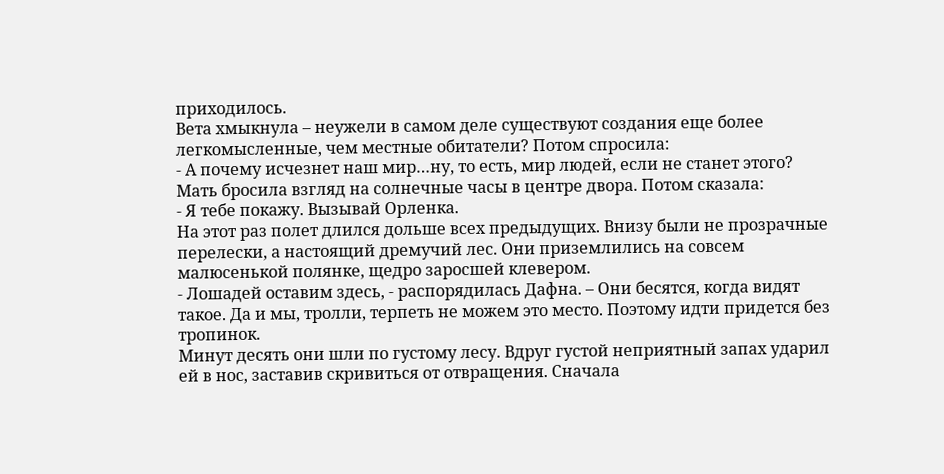приходилось.
Вета хмыкнула – неужели в самом деле существуют создания еще более легкомысленные, чем местные обитатели? Потом спросила:
- А почему исчезнет наш мир…ну, то есть, мир людей, если не станет этого?
Мать бросила взгляд на солнечные часы в центре двора. Потом сказала:
- Я тебе покажу. Вызывай Орленка.
На этот раз полет длился дольше всех предыдущих. Внизу были не прозрачные перелески, а настоящий дремучий лес. Они приземлились на совсем малюсенькой полянке, щедро заросшей клевером.
- Лошадей оставим здесь, - распорядилась Дафна. – Они бесятся, когда видят такое. Да и мы, тролли, терпеть не можем это место. Поэтому идти придется без тропинок.
Минут десять они шли по густому лесу. Вдруг густой неприятный запах ударил ей в нос, заставив скривиться от отвращения. Сначала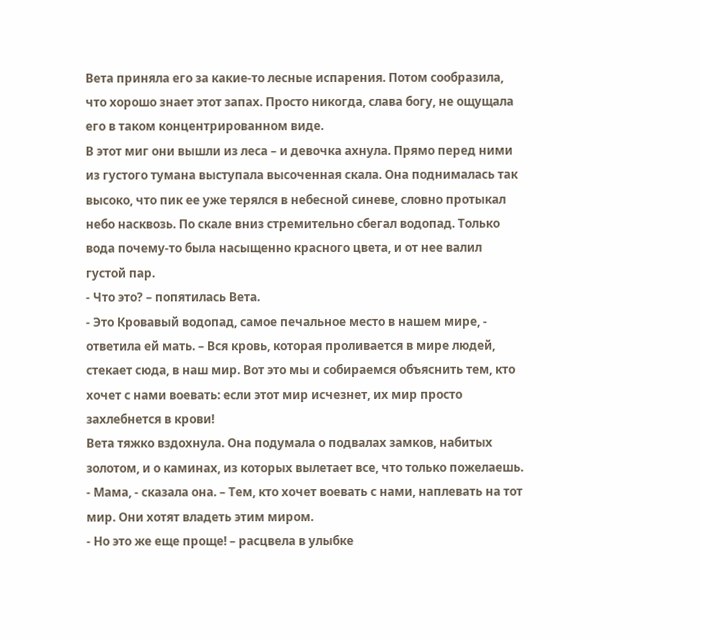Вета приняла его за какие-то лесные испарения. Потом сообразила, что хорошо знает этот запах. Просто никогда, слава богу, не ощущала его в таком концентрированном виде.
В этот миг они вышли из леса – и девочка ахнула. Прямо перед ними из густого тумана выступала высоченная скала. Она поднималась так высоко, что пик ее уже терялся в небесной синеве, словно протыкал небо насквозь. По скале вниз стремительно сбегал водопад. Только вода почему-то была насыщенно красного цвета, и от нее валил густой пар.
- Что это? – попятилась Вета.
- Это Кровавый водопад, самое печальное место в нашем мире, - ответила ей мать. – Вся кровь, которая проливается в мире людей, стекает сюда, в наш мир. Вот это мы и собираемся объяснить тем, кто хочет с нами воевать: если этот мир исчезнет, их мир просто захлебнется в крови!
Вета тяжко вздохнула. Она подумала о подвалах замков, набитых золотом, и о каминах, из которых вылетает все, что только пожелаешь.
- Мама, - сказала она. – Тем, кто хочет воевать с нами, наплевать на тот мир. Они хотят владеть этим миром.
- Но это же еще проще! – расцвела в улыбке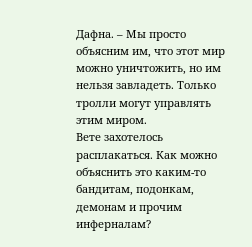Дафна. – Мы просто объясним им, что этот мир можно уничтожить, но им нельзя завладеть. Только тролли могут управлять этим миром.
Вете захотелось расплакаться. Как можно объяснить это каким-то бандитам, подонкам, демонам и прочим инферналам?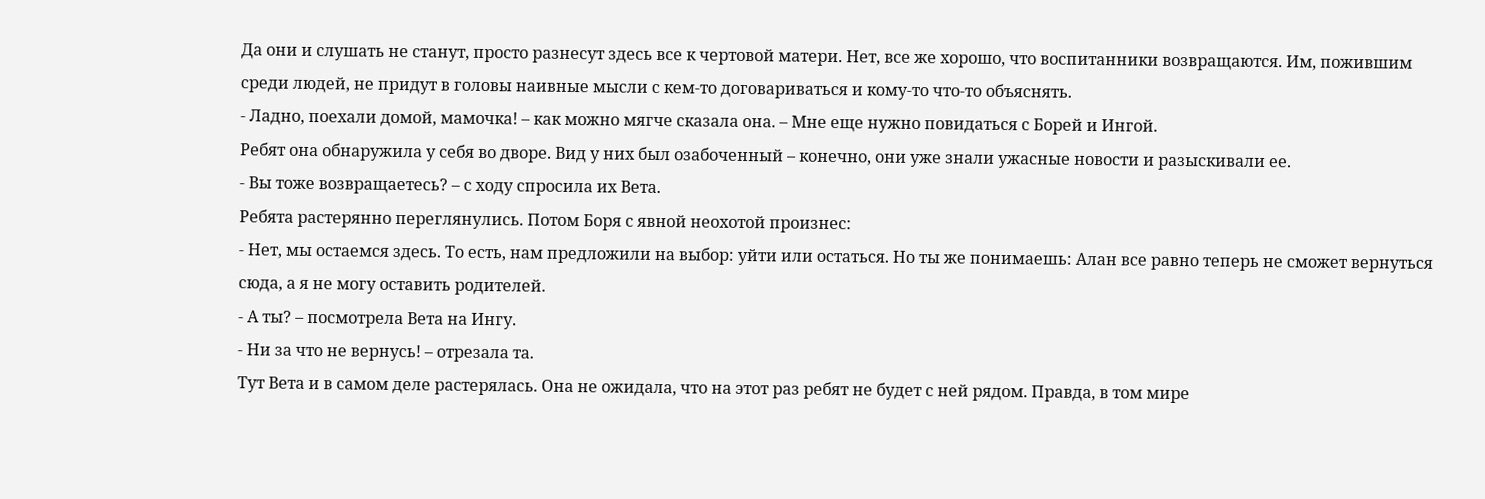Да они и слушать не станут, просто разнесут здесь все к чертовой матери. Нет, все же хорошо, что воспитанники возвращаются. Им, пожившим среди людей, не придут в головы наивные мысли с кем-то договариваться и кому-то что-то объяснять.
- Ладно, поехали домой, мамочка! – как можно мягче сказала она. – Мне еще нужно повидаться с Борей и Ингой.
Ребят она обнаружила у себя во дворе. Вид у них был озабоченный – конечно, они уже знали ужасные новости и разыскивали ее.
- Вы тоже возвращаетесь? – с ходу спросила их Вета.
Ребята растерянно переглянулись. Потом Боря с явной неохотой произнес:
- Нет, мы остаемся здесь. То есть, нам предложили на выбор: уйти или остаться. Но ты же понимаешь: Алан все равно теперь не сможет вернуться сюда, а я не могу оставить родителей.
- А ты? – посмотрела Вета на Ингу.
- Ни за что не вернусь! – отрезала та.
Тут Вета и в самом деле растерялась. Она не ожидала, что на этот раз ребят не будет с ней рядом. Правда, в том мире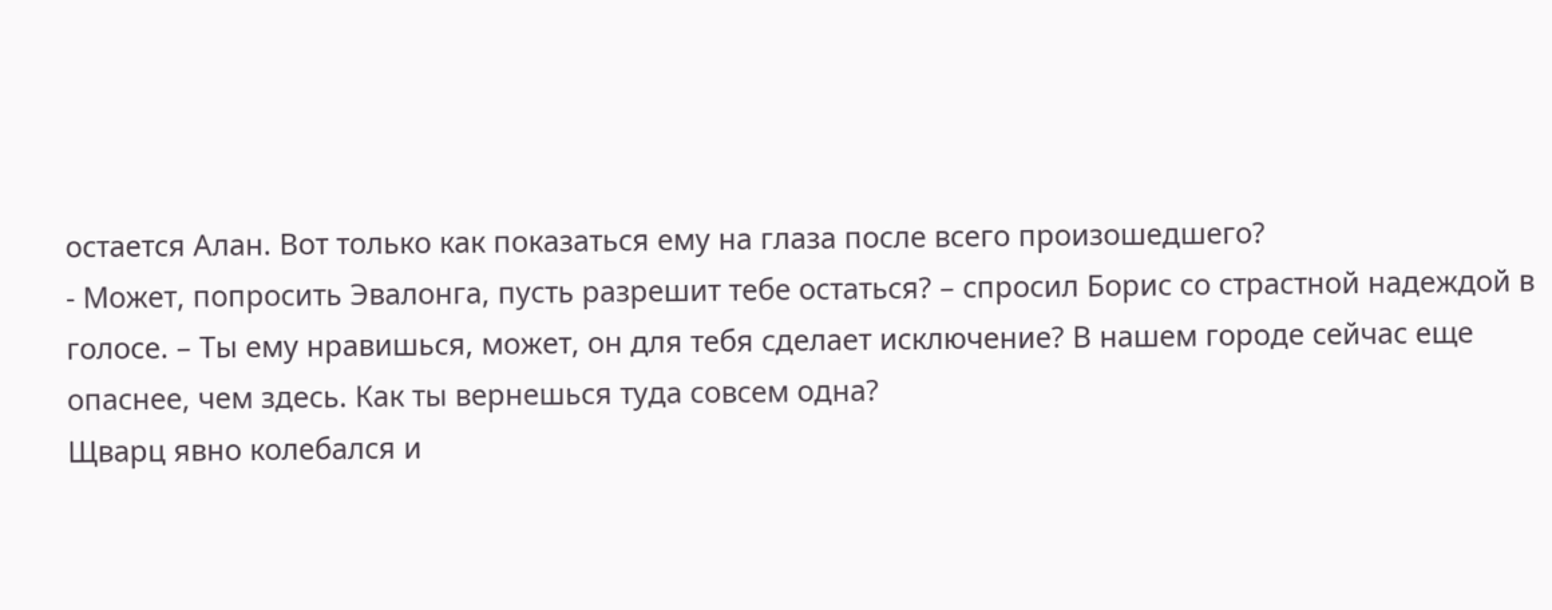остается Алан. Вот только как показаться ему на глаза после всего произошедшего?
- Может, попросить Эвалонга, пусть разрешит тебе остаться? – спросил Борис со страстной надеждой в голосе. – Ты ему нравишься, может, он для тебя сделает исключение? В нашем городе сейчас еще опаснее, чем здесь. Как ты вернешься туда совсем одна?
Щварц явно колебался и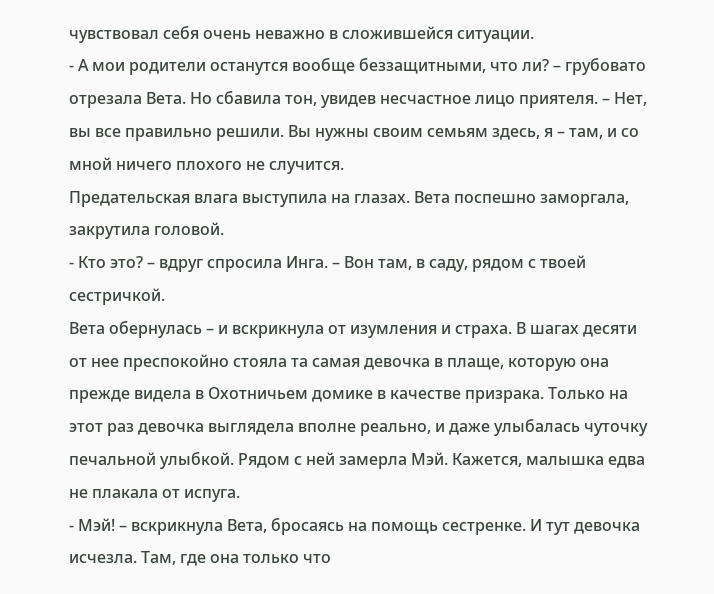чувствовал себя очень неважно в сложившейся ситуации.
- А мои родители останутся вообще беззащитными, что ли? – грубовато отрезала Вета. Но сбавила тон, увидев несчастное лицо приятеля. – Нет, вы все правильно решили. Вы нужны своим семьям здесь, я – там, и со мной ничего плохого не случится.
Предательская влага выступила на глазах. Вета поспешно заморгала, закрутила головой.
- Кто это? – вдруг спросила Инга. – Вон там, в саду, рядом с твоей сестричкой.
Вета обернулась – и вскрикнула от изумления и страха. В шагах десяти от нее преспокойно стояла та самая девочка в плаще, которую она прежде видела в Охотничьем домике в качестве призрака. Только на этот раз девочка выглядела вполне реально, и даже улыбалась чуточку печальной улыбкой. Рядом с ней замерла Мэй. Кажется, малышка едва не плакала от испуга.
- Мэй! – вскрикнула Вета, бросаясь на помощь сестренке. И тут девочка исчезла. Там, где она только что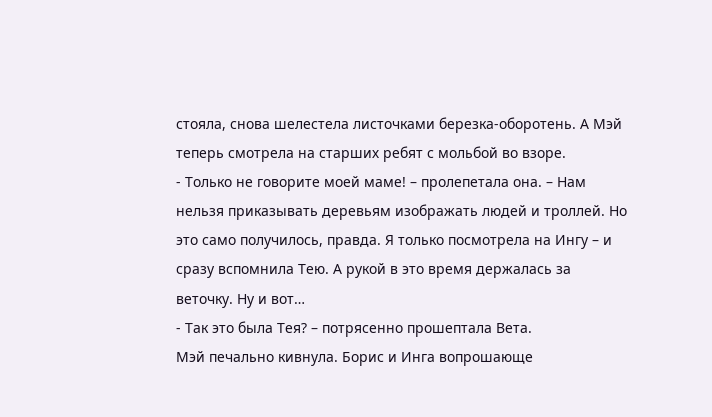стояла, снова шелестела листочками березка-оборотень. А Мэй теперь смотрела на старших ребят с мольбой во взоре.
- Только не говорите моей маме! – пролепетала она. – Нам нельзя приказывать деревьям изображать людей и троллей. Но это само получилось, правда. Я только посмотрела на Ингу – и сразу вспомнила Тею. А рукой в это время держалась за веточку. Ну и вот…
- Так это была Тея? – потрясенно прошептала Вета.
Мэй печально кивнула. Борис и Инга вопрошающе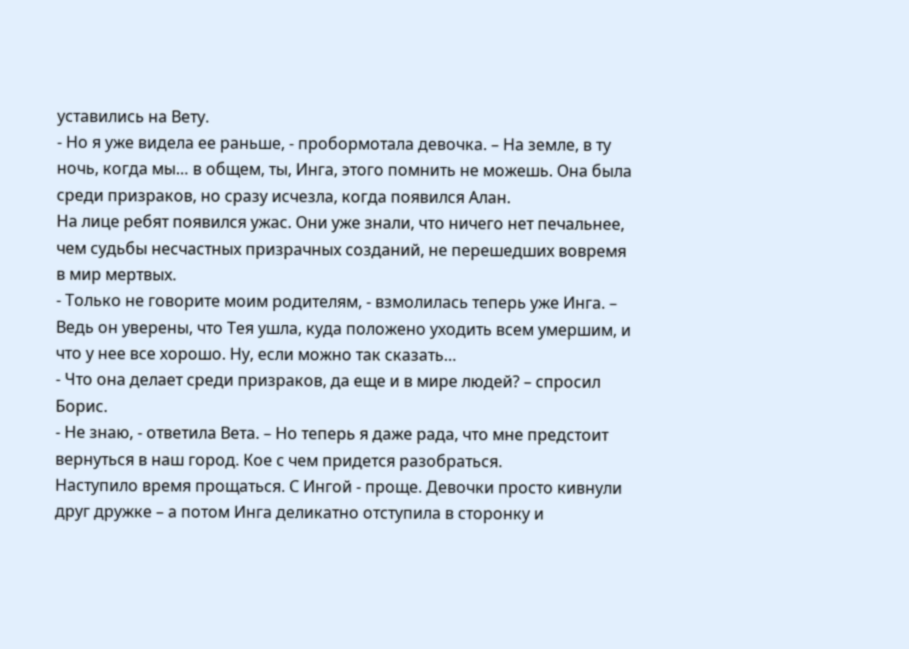уставились на Вету.
- Но я уже видела ее раньше, - пробормотала девочка. – На земле, в ту ночь, когда мы… в общем, ты, Инга, этого помнить не можешь. Она была среди призраков, но сразу исчезла, когда появился Алан.
На лице ребят появился ужас. Они уже знали, что ничего нет печальнее, чем судьбы несчастных призрачных созданий, не перешедших вовремя в мир мертвых.
- Только не говорите моим родителям, - взмолилась теперь уже Инга. – Ведь он уверены, что Тея ушла, куда положено уходить всем умершим, и что у нее все хорошо. Ну, если можно так сказать…
- Что она делает среди призраков, да еще и в мире людей? – спросил Борис.
- Не знаю, - ответила Вета. – Но теперь я даже рада, что мне предстоит вернуться в наш город. Кое с чем придется разобраться.
Наступило время прощаться. С Ингой - проще. Девочки просто кивнули друг дружке – а потом Инга деликатно отступила в сторонку и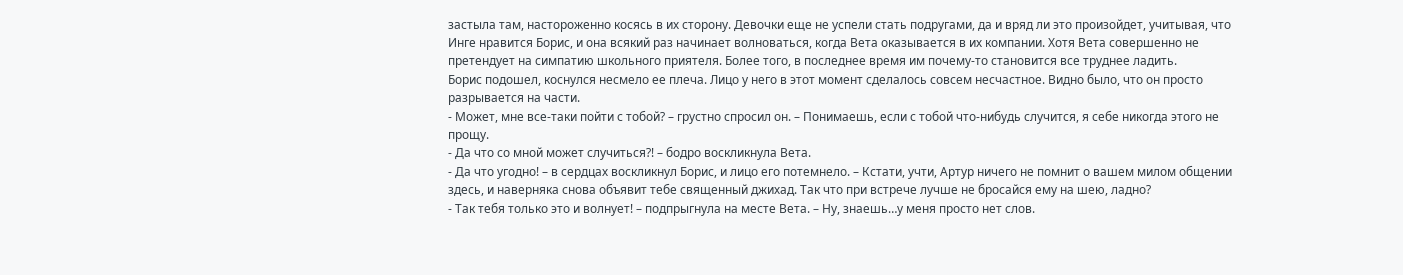застыла там, настороженно косясь в их сторону. Девочки еще не успели стать подругами, да и вряд ли это произойдет, учитывая, что Инге нравится Борис, и она всякий раз начинает волноваться, когда Вета оказывается в их компании. Хотя Вета совершенно не претендует на симпатию школьного приятеля. Более того, в последнее время им почему-то становится все труднее ладить.
Борис подошел, коснулся несмело ее плеча. Лицо у него в этот момент сделалось совсем несчастное. Видно было, что он просто разрывается на части.
- Может, мне все-таки пойти с тобой? – грустно спросил он. – Понимаешь, если с тобой что-нибудь случится, я себе никогда этого не прощу.
- Да что со мной может случиться?! – бодро воскликнула Вета.
- Да что угодно! – в сердцах воскликнул Борис, и лицо его потемнело. – Кстати, учти, Артур ничего не помнит о вашем милом общении здесь, и наверняка снова объявит тебе священный джихад. Так что при встрече лучше не бросайся ему на шею, ладно?
- Так тебя только это и волнует! – подпрыгнула на месте Вета. – Ну, знаешь…у меня просто нет слов.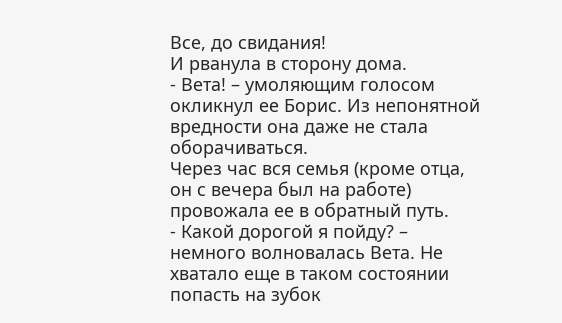Все, до свидания!
И рванула в сторону дома.
- Вета! – умоляющим голосом окликнул ее Борис. Из непонятной вредности она даже не стала оборачиваться.
Через час вся семья (кроме отца, он с вечера был на работе) провожала ее в обратный путь.
- Какой дорогой я пойду? – немного волновалась Вета. Не хватало еще в таком состоянии попасть на зубок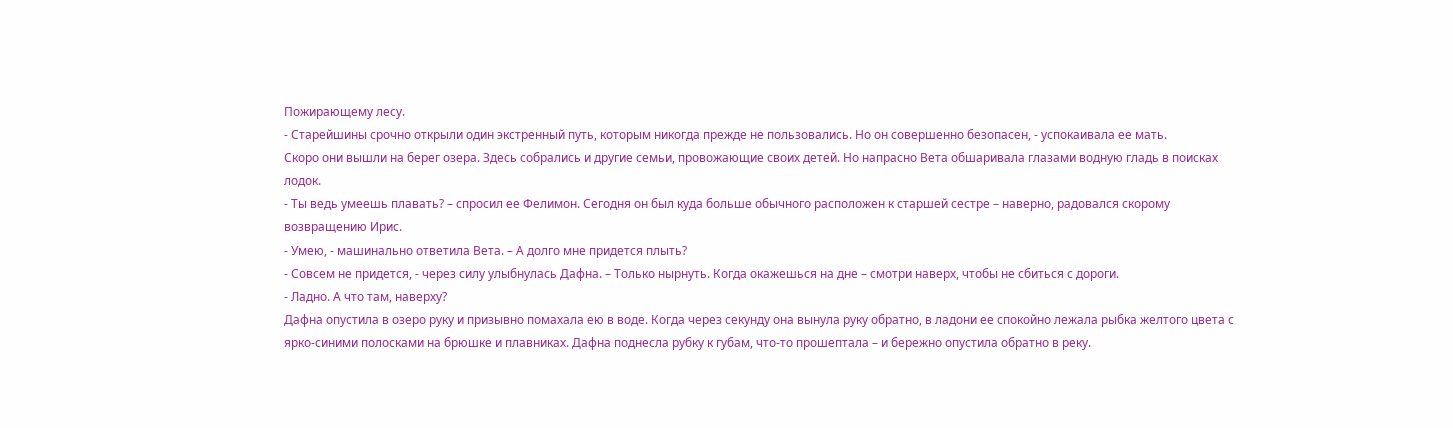Пожирающему лесу.
- Старейшины срочно открыли один экстренный путь, которым никогда прежде не пользовались. Но он совершенно безопасен, - успокаивала ее мать.
Скоро они вышли на берег озера. Здесь собрались и другие семьи, провожающие своих детей. Но напрасно Вета обшаривала глазами водную гладь в поисках лодок.
- Ты ведь умеешь плавать? – спросил ее Фелимон. Сегодня он был куда больше обычного расположен к старшей сестре – наверно, радовался скорому возвращению Ирис.
- Умею, - машинально ответила Вета. – А долго мне придется плыть?
- Совсем не придется, - через силу улыбнулась Дафна. – Только нырнуть. Когда окажешься на дне – смотри наверх, чтобы не сбиться с дороги.
- Ладно. А что там, наверху?
Дафна опустила в озеро руку и призывно помахала ею в воде. Когда через секунду она вынула руку обратно, в ладони ее спокойно лежала рыбка желтого цвета с ярко-синими полосками на брюшке и плавниках. Дафна поднесла рубку к губам, что-то прошептала – и бережно опустила обратно в реку.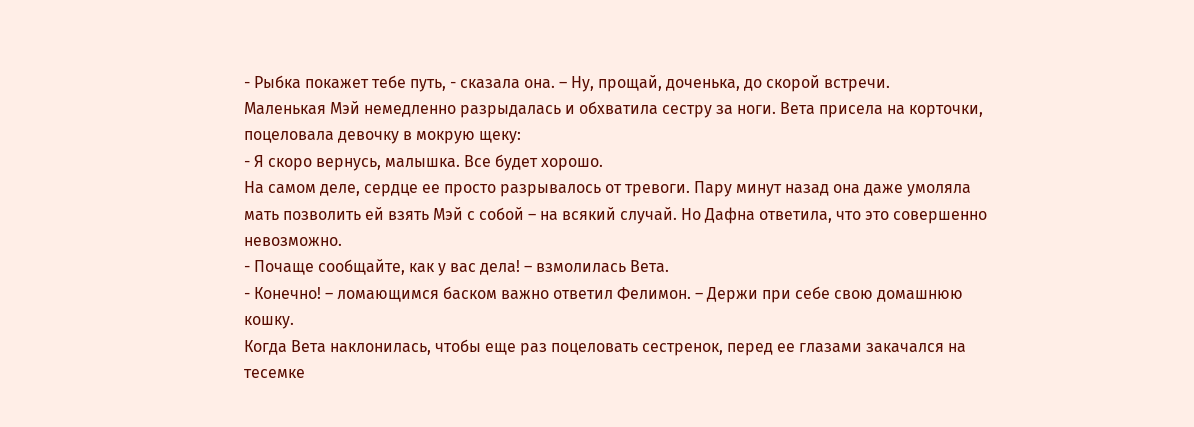- Рыбка покажет тебе путь, - сказала она. – Ну, прощай, доченька, до скорой встречи.
Маленькая Мэй немедленно разрыдалась и обхватила сестру за ноги. Вета присела на корточки, поцеловала девочку в мокрую щеку:
- Я скоро вернусь, малышка. Все будет хорошо.
На самом деле, сердце ее просто разрывалось от тревоги. Пару минут назад она даже умоляла мать позволить ей взять Мэй с собой – на всякий случай. Но Дафна ответила, что это совершенно невозможно.
- Почаще сообщайте, как у вас дела! – взмолилась Вета.
- Конечно! – ломающимся баском важно ответил Фелимон. – Держи при себе свою домашнюю кошку.
Когда Вета наклонилась, чтобы еще раз поцеловать сестренок, перед ее глазами закачался на тесемке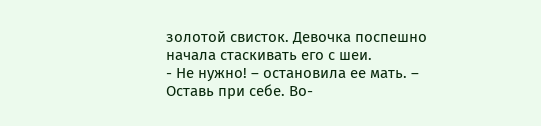золотой свисток. Девочка поспешно начала стаскивать его с шеи.
- Не нужно! – остановила ее мать. – Оставь при себе. Во-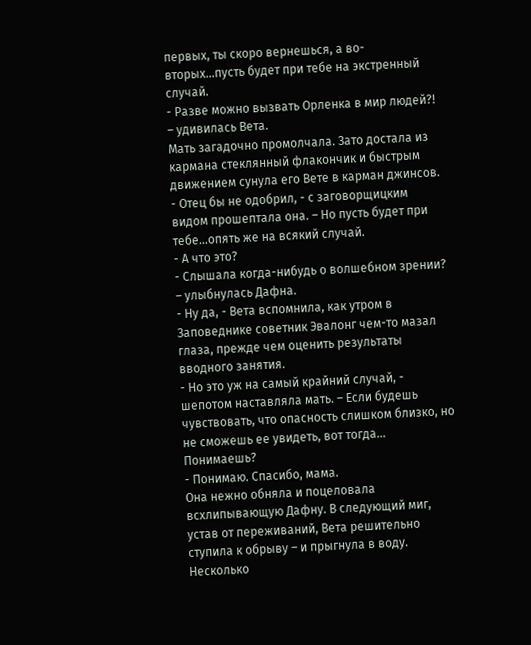первых, ты скоро вернешься, а во-вторых…пусть будет при тебе на экстренный случай.
- Разве можно вызвать Орленка в мир людей?! – удивилась Вета.
Мать загадочно промолчала. Зато достала из кармана стеклянный флакончик и быстрым движением сунула его Вете в карман джинсов.
- Отец бы не одобрил, - с заговорщицким видом прошептала она. – Но пусть будет при тебе…опять же на всякий случай.
- А что это?
- Слышала когда-нибудь о волшебном зрении? – улыбнулась Дафна.
- Ну да, - Вета вспомнила, как утром в Заповеднике советник Эвалонг чем-то мазал глаза, прежде чем оценить результаты вводного занятия.
- Но это уж на самый крайний случай, - шепотом наставляла мать. – Если будешь чувствовать, что опасность слишком близко, но не сможешь ее увидеть, вот тогда… Понимаешь?
- Понимаю. Спасибо, мама.
Она нежно обняла и поцеловала всхлипывающую Дафну. В следующий миг, устав от переживаний, Вета решительно ступила к обрыву – и прыгнула в воду. Несколько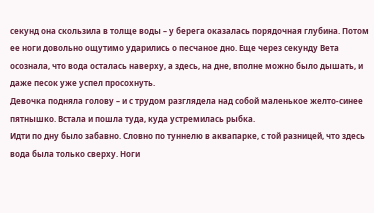секунд она скользила в толще воды – у берега оказалась порядочная глубина. Потом ее ноги довольно ощутимо ударились о песчаное дно. Еще через секунду Вета осознала, что вода осталась наверху, а здесь, на дне, вполне можно было дышать, и даже песок уже успел просохнуть.
Девочка подняла голову – и с трудом разглядела над собой маленькое желто-синее пятнышко. Встала и пошла туда, куда устремилась рыбка.
Идти по дну было забавно. Словно по туннелю в аквапарке, с той разницей, что здесь вода была только сверху. Ноги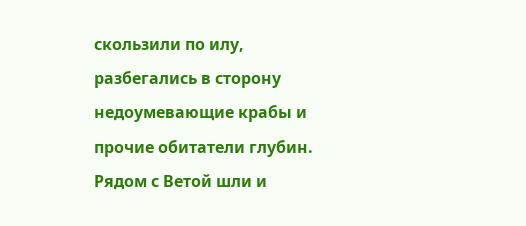скользили по илу, разбегались в сторону недоумевающие крабы и прочие обитатели глубин. Рядом с Ветой шли и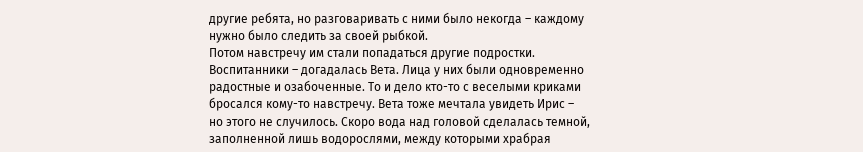другие ребята, но разговаривать с ними было некогда – каждому нужно было следить за своей рыбкой.
Потом навстречу им стали попадаться другие подростки. Воспитанники – догадалась Вета. Лица у них были одновременно радостные и озабоченные. То и дело кто-то с веселыми криками бросался кому-то навстречу. Вета тоже мечтала увидеть Ирис – но этого не случилось. Скоро вода над головой сделалась темной, заполненной лишь водорослями, между которыми храбрая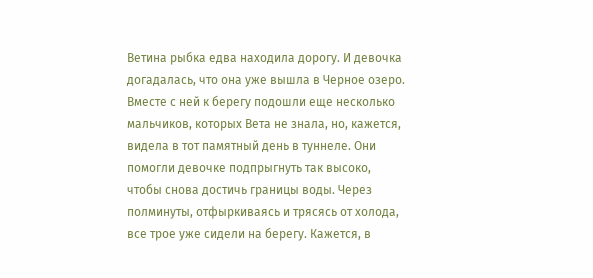Ветина рыбка едва находила дорогу. И девочка догадалась, что она уже вышла в Черное озеро.
Вместе с ней к берегу подошли еще несколько мальчиков, которых Вета не знала, но, кажется, видела в тот памятный день в туннеле. Они помогли девочке подпрыгнуть так высоко, чтобы снова достичь границы воды. Через полминуты, отфыркиваясь и трясясь от холода, все трое уже сидели на берегу. Кажется, в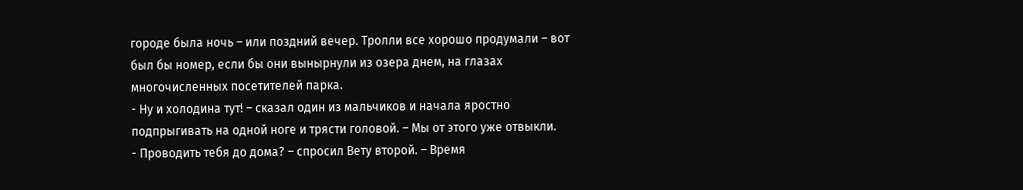городе была ночь – или поздний вечер. Тролли все хорошо продумали – вот был бы номер, если бы они вынырнули из озера днем, на глазах многочисленных посетителей парка.
- Ну и холодина тут! – сказал один из мальчиков и начала яростно подпрыгивать на одной ноге и трясти головой. – Мы от этого уже отвыкли.
- Проводить тебя до дома? – спросил Вету второй. – Время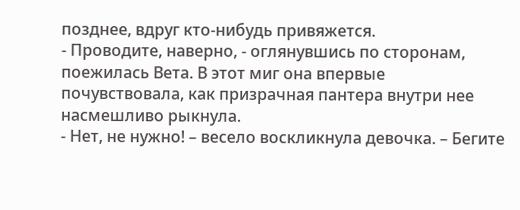позднее, вдруг кто-нибудь привяжется.
- Проводите, наверно, - оглянувшись по сторонам, поежилась Вета. В этот миг она впервые почувствовала, как призрачная пантера внутри нее насмешливо рыкнула.
- Нет, не нужно! – весело воскликнула девочка. – Бегите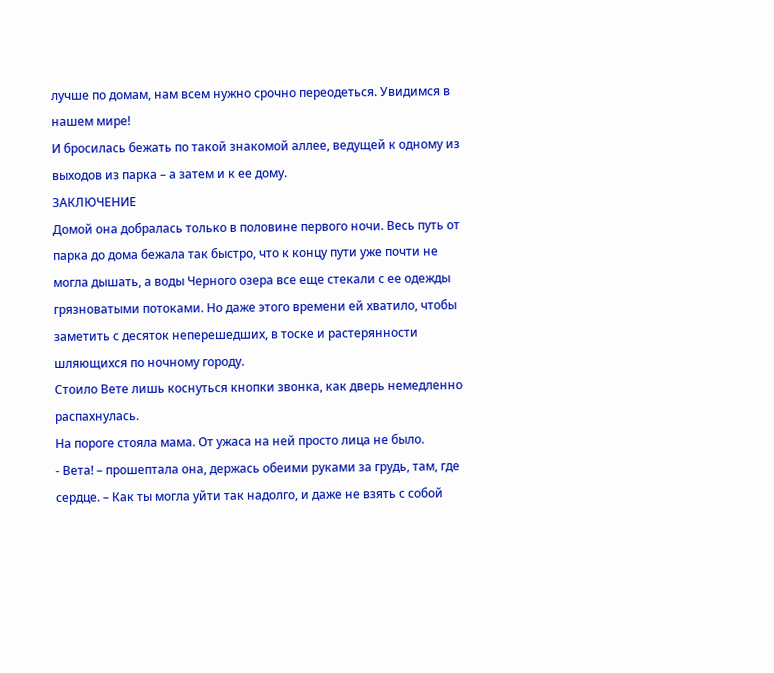лучше по домам, нам всем нужно срочно переодеться. Увидимся в нашем мире!
И бросилась бежать по такой знакомой аллее, ведущей к одному из выходов из парка – а затем и к ее дому.
ЗАКЛЮЧЕНИЕ
Домой она добралась только в половине первого ночи. Весь путь от парка до дома бежала так быстро, что к концу пути уже почти не могла дышать, а воды Черного озера все еще стекали с ее одежды грязноватыми потоками. Но даже этого времени ей хватило, чтобы заметить с десяток неперешедших, в тоске и растерянности шляющихся по ночному городу.
Стоило Вете лишь коснуться кнопки звонка, как дверь немедленно распахнулась.
На пороге стояла мама. От ужаса на ней просто лица не было.
- Вета! – прошептала она, держась обеими руками за грудь, там, где сердце. – Как ты могла уйти так надолго, и даже не взять с собой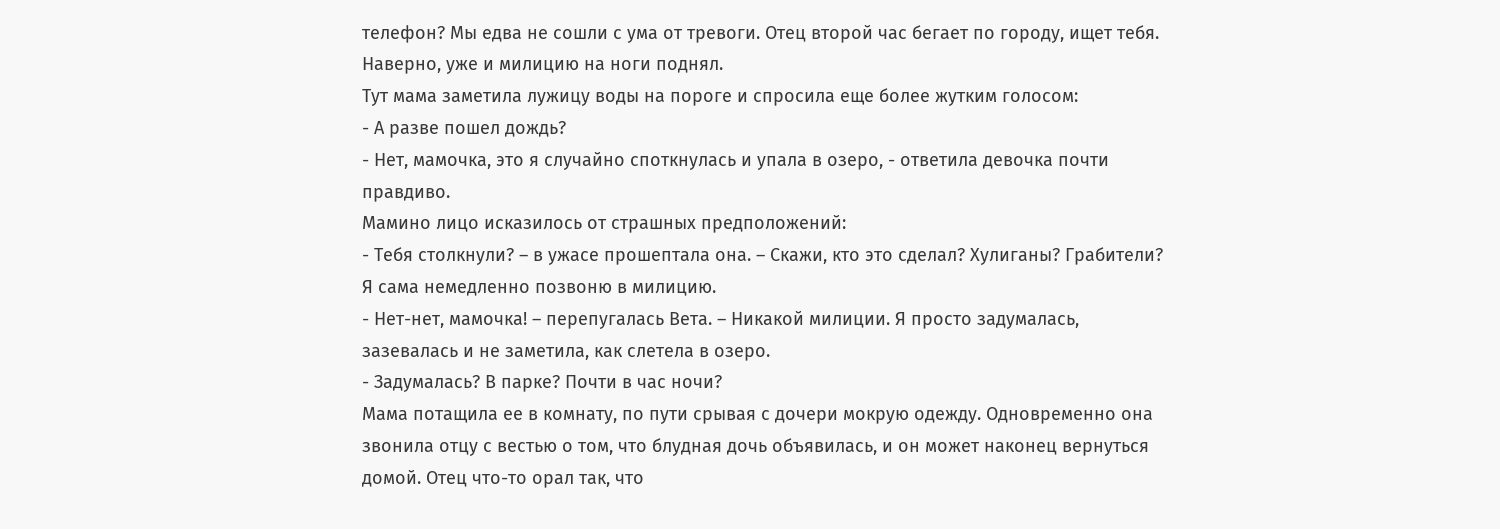телефон? Мы едва не сошли с ума от тревоги. Отец второй час бегает по городу, ищет тебя. Наверно, уже и милицию на ноги поднял.
Тут мама заметила лужицу воды на пороге и спросила еще более жутким голосом:
- А разве пошел дождь?
- Нет, мамочка, это я случайно споткнулась и упала в озеро, - ответила девочка почти правдиво.
Мамино лицо исказилось от страшных предположений:
- Тебя столкнули? – в ужасе прошептала она. – Скажи, кто это сделал? Хулиганы? Грабители? Я сама немедленно позвоню в милицию.
- Нет-нет, мамочка! – перепугалась Вета. – Никакой милиции. Я просто задумалась, зазевалась и не заметила, как слетела в озеро.
- Задумалась? В парке? Почти в час ночи?
Мама потащила ее в комнату, по пути срывая с дочери мокрую одежду. Одновременно она звонила отцу с вестью о том, что блудная дочь объявилась, и он может наконец вернуться домой. Отец что-то орал так, что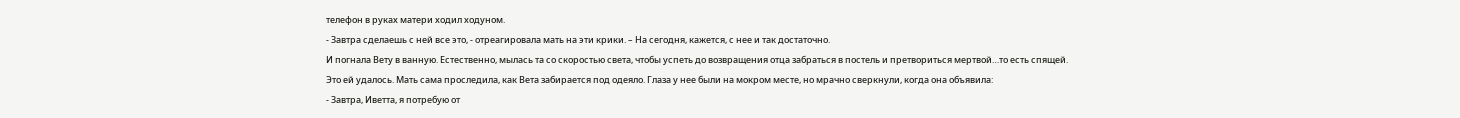телефон в руках матери ходил ходуном.
- Завтра сделаешь с ней все это, - отреагировала мать на эти крики. – На сегодня, кажется, с нее и так достаточно.
И погнала Вету в ванную. Естественно, мылась та со скоростью света, чтобы успеть до возвращения отца забраться в постель и претвориться мертвой…то есть спящей.
Это ей удалось. Мать сама проследила, как Вета забирается под одеяло. Глаза у нее были на мокром месте, но мрачно сверкнули, когда она объявила:
- Завтра, Иветта, я потребую от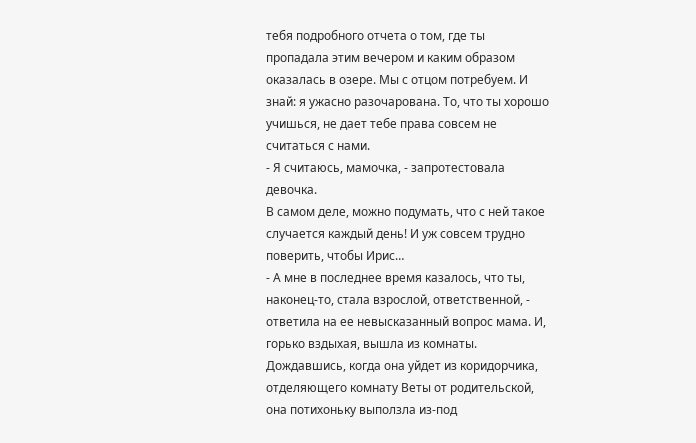тебя подробного отчета о том, где ты пропадала этим вечером и каким образом оказалась в озере. Мы с отцом потребуем. И знай: я ужасно разочарована. То, что ты хорошо учишься, не дает тебе права совсем не считаться с нами.
- Я считаюсь, мамочка, - запротестовала девочка.
В самом деле, можно подумать, что с ней такое случается каждый день! И уж совсем трудно поверить, чтобы Ирис…
- А мне в последнее время казалось, что ты, наконец-то, стала взрослой, ответственной, - ответила на ее невысказанный вопрос мама. И, горько вздыхая, вышла из комнаты.
Дождавшись, когда она уйдет из коридорчика, отделяющего комнату Веты от родительской, она потихоньку выползла из-под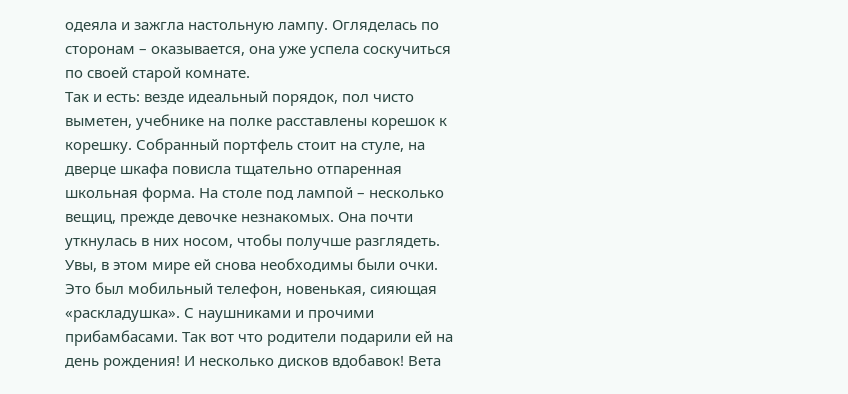одеяла и зажгла настольную лампу. Огляделась по сторонам – оказывается, она уже успела соскучиться по своей старой комнате.
Так и есть: везде идеальный порядок, пол чисто выметен, учебнике на полке расставлены корешок к корешку. Собранный портфель стоит на стуле, на дверце шкафа повисла тщательно отпаренная школьная форма. На столе под лампой – несколько вещиц, прежде девочке незнакомых. Она почти уткнулась в них носом, чтобы получше разглядеть. Увы, в этом мире ей снова необходимы были очки.
Это был мобильный телефон, новенькая, сияющая «раскладушка». С наушниками и прочими прибамбасами. Так вот что родители подарили ей на день рождения! И несколько дисков вдобавок! Вета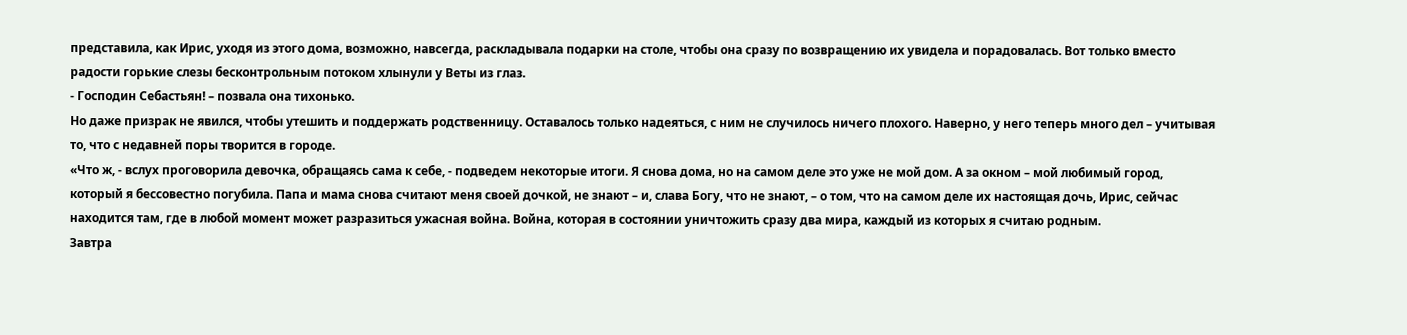представила, как Ирис, уходя из этого дома, возможно, навсегда, раскладывала подарки на столе, чтобы она сразу по возвращению их увидела и порадовалась. Вот только вместо радости горькие слезы бесконтрольным потоком хлынули у Веты из глаз.
- Господин Себастьян! – позвала она тихонько.
Но даже призрак не явился, чтобы утешить и поддержать родственницу. Оставалось только надеяться, с ним не случилось ничего плохого. Наверно, у него теперь много дел – учитывая то, что с недавней поры творится в городе.
«Что ж, - вслух проговорила девочка, обращаясь сама к себе, - подведем некоторые итоги. Я снова дома, но на самом деле это уже не мой дом. А за окном – мой любимый город, который я бессовестно погубила. Папа и мама снова считают меня своей дочкой, не знают – и, слава Богу, что не знают, – о том, что на самом деле их настоящая дочь, Ирис, сейчас находится там, где в любой момент может разразиться ужасная война. Война, которая в состоянии уничтожить сразу два мира, каждый из которых я считаю родным.
Завтра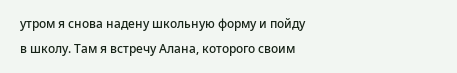утром я снова надену школьную форму и пойду в школу. Там я встречу Алана, которого своим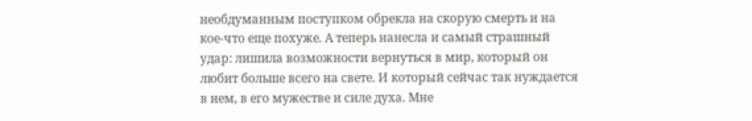необдуманным поступком обрекла на скорую смерть и на кое-что еще похуже. А теперь нанесла и самый страшный удар: лишила возможности вернуться в мир, который он любит больше всего на свете. И который сейчас так нуждается в нем, в его мужестве и силе духа. Мне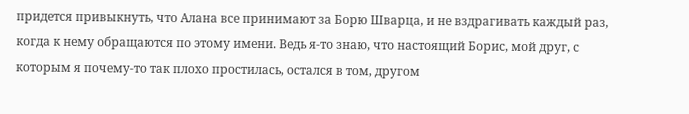придется привыкнуть, что Алана все принимают за Борю Шварца, и не вздрагивать каждый раз, когда к нему обращаются по этому имени. Ведь я-то знаю, что настоящий Борис, мой друг, с которым я почему-то так плохо простилась, остался в том, другом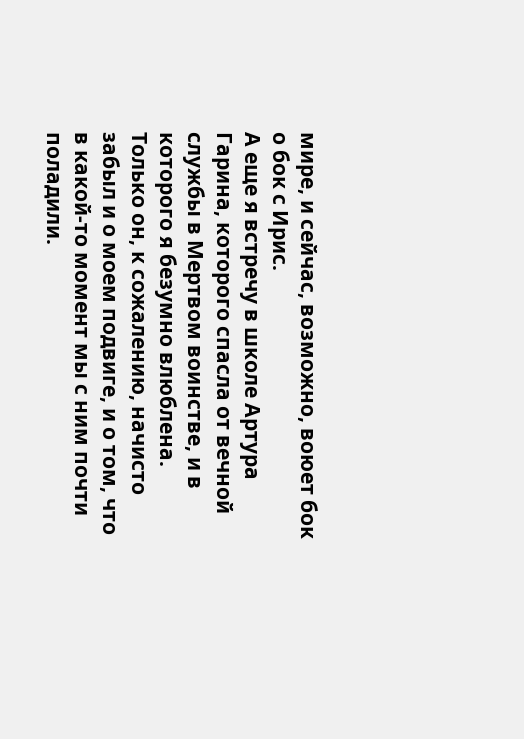мире, и сейчас, возможно, воюет бок о бок с Ирис.
А еще я встречу в школе Артура Гарина, которого спасла от вечной службы в Мертвом воинстве, и в которого я безумно влюблена. Только он, к сожалению, начисто забыл и о моем подвиге, и о том, что в какой-то момент мы с ним почти поладили.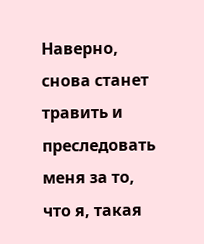Наверно, снова станет травить и преследовать меня за то, что я, такая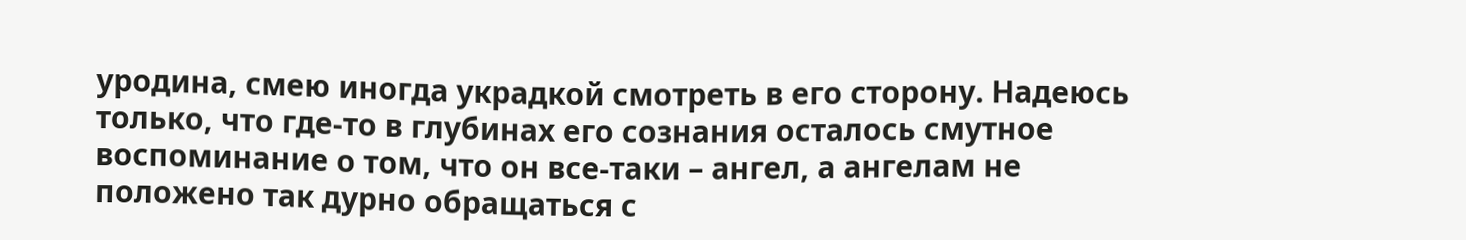уродина, смею иногда украдкой смотреть в его сторону. Надеюсь только, что где-то в глубинах его сознания осталось смутное воспоминание о том, что он все-таки – ангел, а ангелам не положено так дурно обращаться с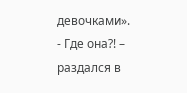девочками».
- Где она?! – раздался в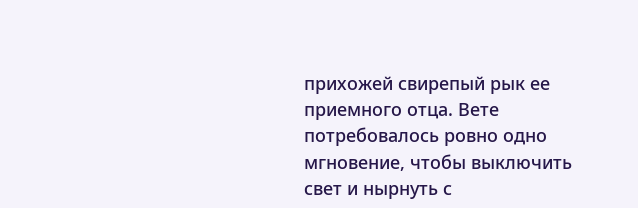прихожей свирепый рык ее приемного отца. Вете потребовалось ровно одно мгновение, чтобы выключить свет и нырнуть с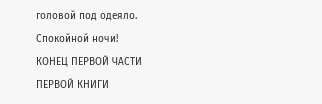головой под одеяло.
Спокойной ночи!
КОНЕЦ ПЕРВОЙ ЧАСТИ ПЕРВОЙ КНИГИ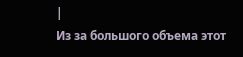|
Из за большого объема этот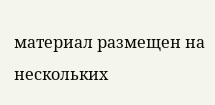материал размещен на нескольких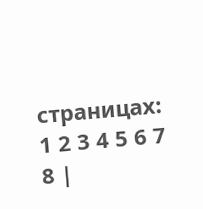страницах:
1 2 3 4 5 6 7 8 |